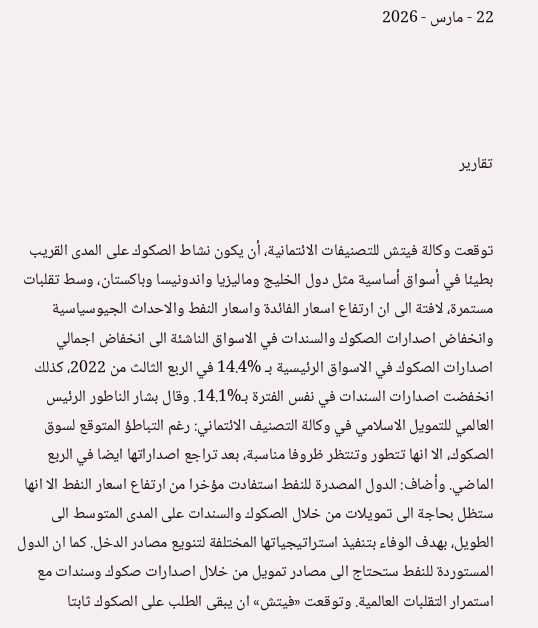22 - مارس - 2026




تقارير


توقعت وكالة فيتش للتصنيفات الائتمانية، أن يكون نشاط الصكوك على المدى القريب بطيئا في أسواق أساسية مثل دول الخليج وماليزيا واندونيسا وباكستان، وسط تقلبات مستمرة، لافتة الى ان ارتفاع اسعار الفائدة واسعار النفط والاحداث الجيوسياسية وانخفاض اصدارات الصكوك والسندات في الاسواق الناشئة الى انخفاض اجمالي اصدارات الصكوك في الاسواق الرئيسية بـ %14.4 في الربع الثالث من 2022، كذلك انخفضت اصدارات السندات في نفس الفترة بـ%14.1. وقال بشار الناطور الرئيس العالمي للتمويل الاسلامي في وكالة التصنيف الائتماني: رغم التباطؤ المتوقع لسوق الصكوك، الا انها تتطور وتنتظر ظروفا مناسبة، بعد تراجع اصداراتها ايضا في الربع الماضي. وأضاف: الدول المصدرة للنفط استفادت مؤخرا من ارتفاع اسعار النفط الا انها ستظل بحاجة الى تمويلات من خلال الصكوك والسندات على المدى المتوسط الى الطويل، بهدف الوفاء بتنفيذ استراتيجياتها المختلفة لتنويع مصادر الدخل. كما ان الدول المستوردة للنفط ستحتاج الى مصادر تمويل من خلال اصدارات صكوك وسندات مع استمرار التقلبات العالمية. وتوقعت «فيتش» ان يبقى الطلب على الصكوك ثابتا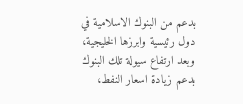بدعم من البنوك الاسلامية في دول رئيسية وابرزها الخليجية، وبعد ارتفاع سيولة تلك البنوك بدعم زيادة اسعار النفط،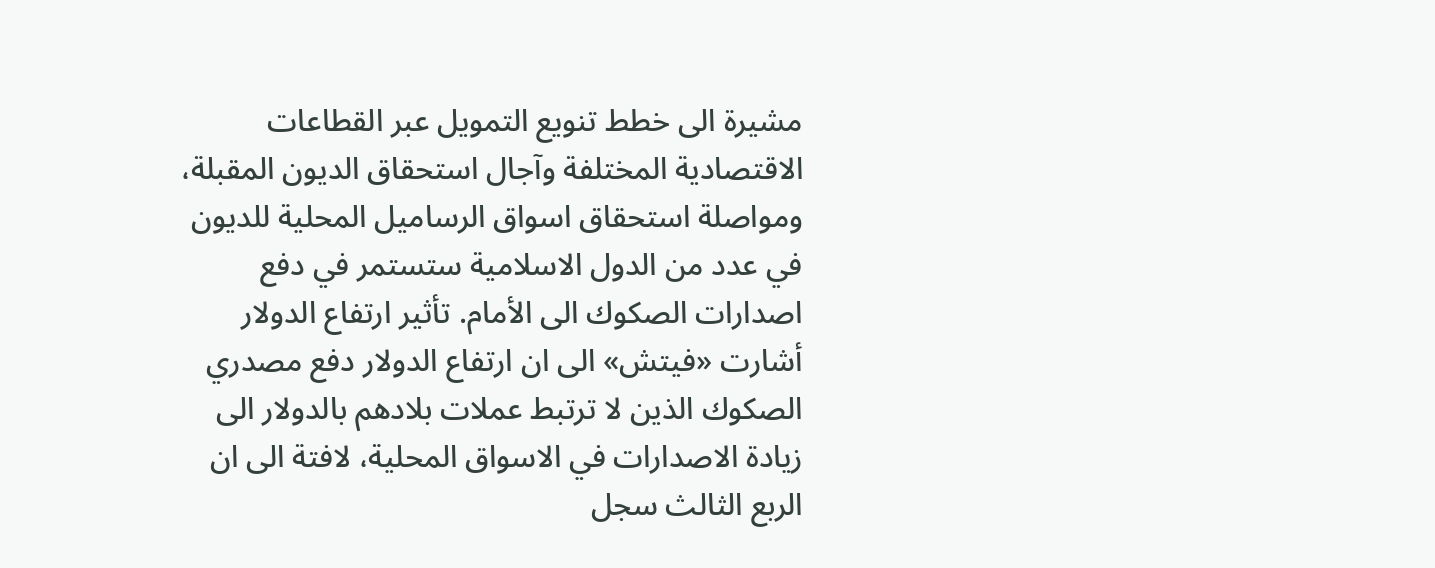مشيرة الى خطط تنويع التمويل عبر القطاعات الاقتصادية المختلفة وآجال استحقاق الديون المقبلة، ومواصلة استحقاق اسواق الرساميل المحلية للديون في عدد من الدول الاسلامية ستستمر في دفع اصدارات الصكوك الى الأمام. تأثير ارتفاع الدولار أشارت «فيتش» الى ان ارتفاع الدولار دفع مصدري الصكوك الذين لا ترتبط عملات بلادهم بالدولار الى زيادة الاصدارات في الاسواق المحلية، لافتة الى ان الربع الثالث سجل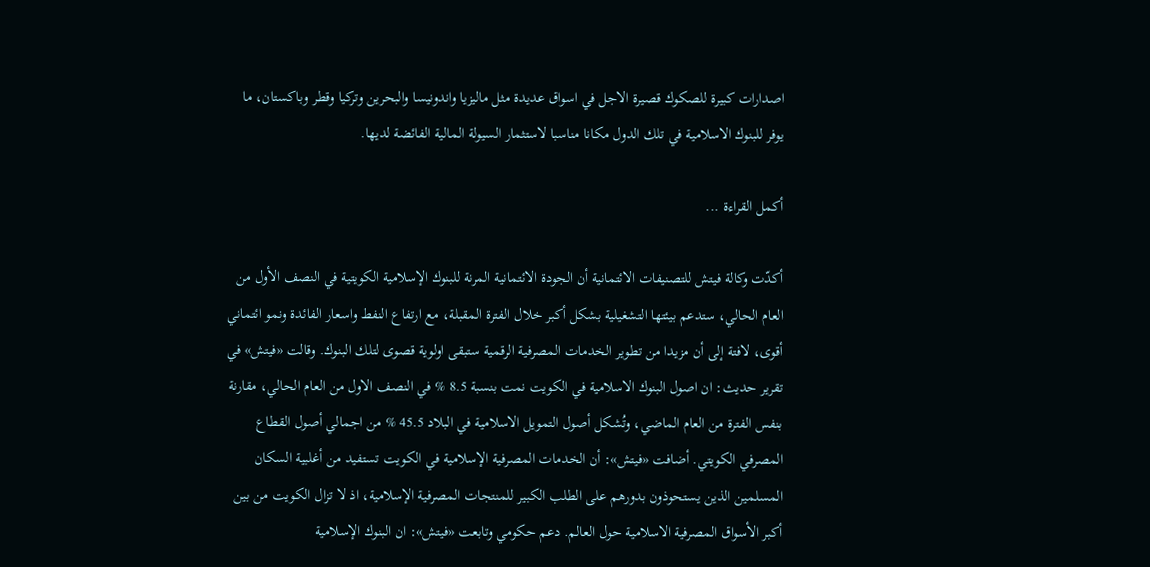اصدارات كبيرة للصكوك قصيرة الاجل في اسواق عديدة مثل ماليزيا واندونيسا والبحرين وتركيا وقطر وباكستان، ما يوفر للبنوك الاسلامية في تلك الدول مكانا مناسبا لاستثمار السيولة المالية الفائضة لديها.

أكمل القراءة ...

أكدّت وكالة فيتش للتصنيفات الائتمانية أن الجودة الائتمانية المرنة للبنوك الإسلامية الكويتية في النصف الأول من العام الحالي، ستدعم بيئتها التشغيلية بشكل أكبر خلال الفترة المقبلة، مع ارتفاع النفط واسعار الفائدة ونمو ائتماني أقوى، لافتة إلى أن مزيدا من تطوير الخدمات المصرفية الرقمية ستبقى اولوية قصوى لتلك البنوك. وقالت «فيتش» في تقرير حديث: ان اصول البنوك الاسلامية في الكويت نمت بنسبة 8.5 % في النصف الاول من العام الحالي، مقارنة بنفس الفترة من العام الماضي، وتُشكل أصول التمويل الاسلامية في البلاد 45.5 % من اجمالي أصول القطاع المصرفي الكويتي. أضافت «فيتش»: أن الخدمات المصرفية الإسلامية في الكويت تستفيد من أغلبية السكان المسلمين الذين يستحوذون بدورهم على الطلب الكبير للمنتجات المصرفية الإسلامية، اذ لا تزال الكويت من بين أكبر الأسواق المصرفية الاسلامية حول العالم. دعم حكومي وتابعت «فيتش»: ان البنوك الإسلامية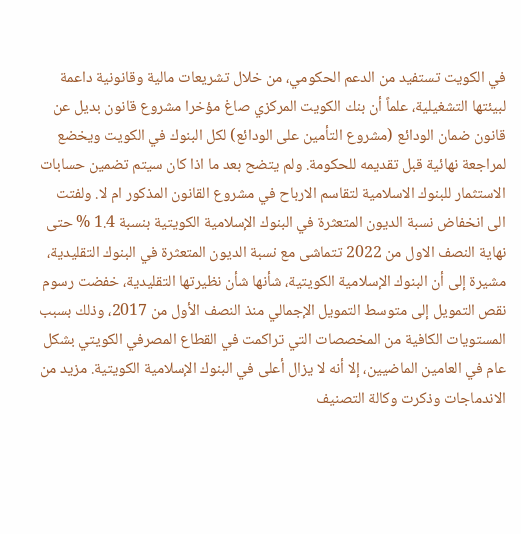في الكويت تستفيد من الدعم الحكومي، من خلال تشريعات مالية وقانونية داعمة لبيئتها التشغيلية، علماً أن بنك الكويت المركزي صاغ مؤخرا مشروع قانون بديل عن قانون ضمان الودائع (مشروع التأمين على الودائع) لكل البنوك في الكويت ويخضع لمراجعة نهائية قبل تقديمه للحكومة. ولم يتضح بعد ما اذا كان سيتم تضمين حسابات الاستثمار للبنوك الاسلامية لتقاسم الارباح في مشروع القانون المذكور ام لا. ولفتت الى انخفاض نسبة الديون المتعثرة في البنوك الإسلامية الكويتية بنسبة 1.4 % حتى نهاية النصف الاول من 2022 تتماشى مع نسبة الديون المتعثرة في البنوك التقليدية، مشيرة إلى أن البنوك الإسلامية الكويتية، شأنها شأن نظيرتها التقليدية، خفضت رسوم نقص التمويل إلى متوسط التمويل الإجمالي منذ النصف الأول من 2017، وذلك بسبب المستويات الكافية من المخصصات التي تراكمت في القطاع المصرفي الكويتي بشكل عام في العامين الماضيين، إلا أنه لا يزال أعلى في البنوك الإسلامية الكويتية. مزيد من الاندماجات وذكرت وكالة التصنيف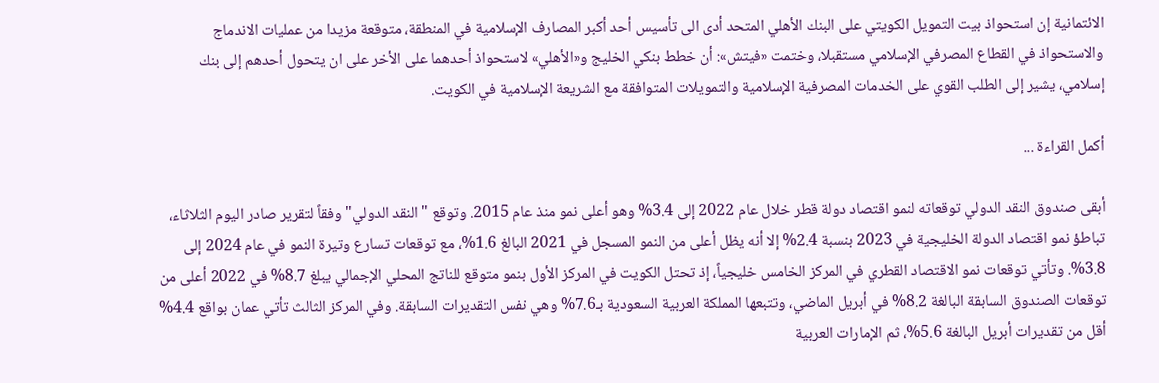الائتمانية إن استحواذ بيت التمويل الكويتي على البنك الأهلي المتحد أدى الى تأسيس أحد أكبر المصارف الإسلامية في المنطقة، متوقعة مزيدا من عمليات الاندماج والاستحواذ في القطاع المصرفي الإسلامي مستقبلا، وختمت «فيتش»: أن خطط بنكي الخليج و«الأهلي» لاستحواذ أحدهما على الأخر على ان يتحول أحدهم إلى بنك إسلامي، يشير إلى الطلب القوي على الخدمات المصرفية الإسلامية والتمويلات المتوافقة مع الشريعة الإسلامية في الكويت.

أكمل القراءة ...

أبقى صندوق النقد الدولي توقعاته لنمو اقتصاد دولة قطر خلال عام 2022 إلى 3.4% وهو أعلى نمو منذ عام 2015. وتوقع "النقد الدولي" وفقاً لتقرير صادر اليوم الثلاثاء، تباطؤ نمو اقتصاد الدولة الخليجية في 2023 بنسبة 2.4% إلا أنه يظل أعلى من النمو المسجل في 2021 البالغ 1.6%، مع توقعات تسارع وتيرة النمو في عام 2024 إلى 3.8%. وتأتي توقعات نمو الاقتصاد القطري في المركز الخامس خليجياً، إذ تحتل الكويت في المركز الأول بنمو متوقع للناتج المحلي الإجمالي يبلغ 8.7% في 2022 أعلى من توقعات الصندوق السابقة البالغة 8.2% في أبريل الماضي، وتتبعها المملكة العربية السعودية بـ7.6% وهي نفس التقديرات السابقة. وفي المركز الثالث تأتي عمان بواقع 4.4% أقل من تقديرات أبريل البالغة 5.6%، ثم الإمارات العربية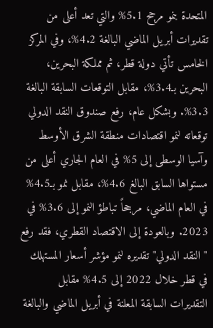المتحدة بنمو مرجح 5.1% والتي تعد أعلى من تقديرات أبريل الماضي البالغة 4.2%، وفي المركز الخامس تأتي دولة قطر، ثم مملكة البحرين، البحرين بـ3.4%، مقابل التوقعات السابقة البالغة 3.3%. وبشكل عام، رفع صندوق النقد الدولي توقعاته لنمو اقتصادات منطقة الشرق الأوسط وآسيا الوسطى إلى 5% في العام الجاري أعلى من مستواها السابق البالغ 4.6%، مقابل نمو بـ4.5% في العام الماضي، مرجحاً تباطؤ النمو إلى 3.6% في 2023. وبالعودة إلى الاقتصاد القطري، فقد رفع "النقد الدولي" تقديره لنمو مؤشر أسعار المستهلك في قطر خلال 2022 إلى 4.5% مقابل التقديرات السابقة المعلنة في أبريل الماضي والبالغة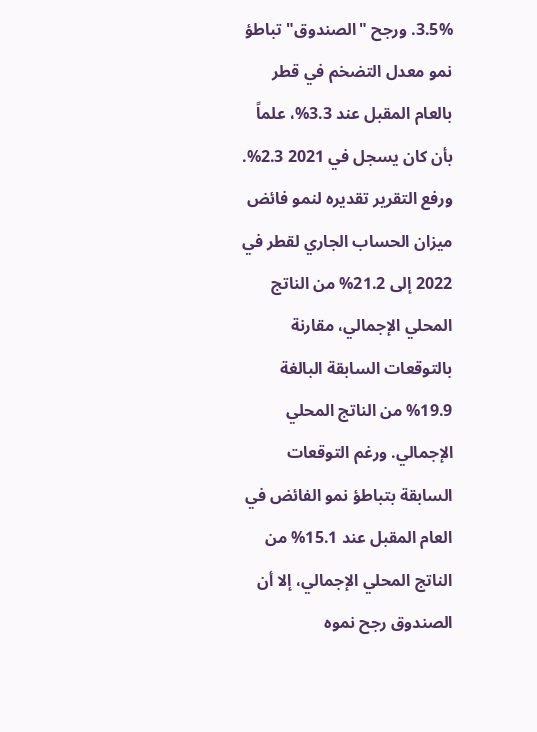3.5%. ورجح "الصندوق" تباطؤ نمو معدل التضخم في قطر بالعام المقبل عند 3.3%، علماً بأن كان يسجل في 2021 2.3%. ورفع التقرير تقديره لنمو فائض ميزان الحساب الجاري لقطر في 2022 إلى 21.2% من الناتج المحلي الإجمالي، مقارنة بالتوقعات السابقة البالغة 19.9% من الناتج المحلي الإجمالي. ورغم التوقعات السابقة بتباطؤ نمو الفائض في العام المقبل عند 15.1% من الناتج المحلي الإجمالي، إلا أن الصندوق رجح نموه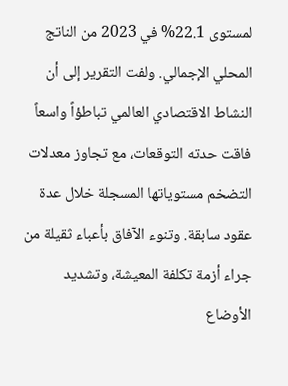لمستوى 22.1% في 2023 من الناتج المحلي الإجمالي. ولفت التقرير إلى أن النشاط الاقتصادي العالمي تباطؤاً واسعاً فاقت حدته التوقعات، مع تجاوز معدلات التضخم مستوياتها المسجلة خلال عدة عقود سابقة. وتنوء الآفاق بأعباء ثقيلة من جراء أزمة تكلفة المعيشة، وتشديد الأوضاع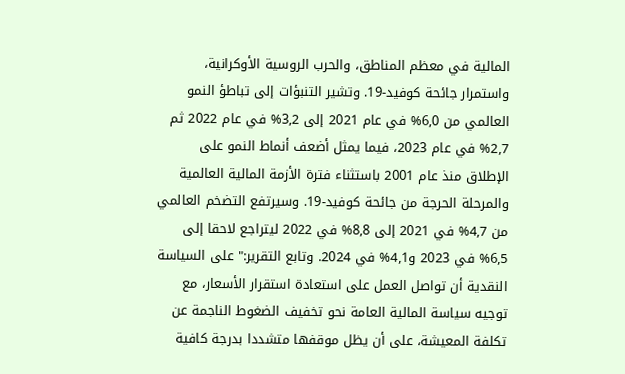المالية في معظم المناطق، والحرب الروسية الأوكرانية، واستمرار جائحة كوفيد-19. وتشير التنبؤات إلى تباطؤ النمو العالمي من 6,0% في عام 2021 إلى 3,2% في عام 2022 ثم 2,7% في عام 2023، فيما يمثل أضعف أنماط النمو على الإطلاق منذ عام 2001 باستثناء فترة الأزمة المالية العالمية والمرحلة الحرجة من جائحة كوفيد-19. وسيرتفع التضخم العالمي من 4,7% في 2021 إلى 8,8% في 2022 ليتراجع لاحقا إلى 6,5% في 2023 و4,1% في 2024. وتابع التقرير:" على السياسة النقدية أن تواصل العمل على استعادة استقرار الأسعار، مع توجيه سياسة المالية العامة نحو تخفيف الضغوط الناجمة عن تكلفة المعيشة، على أن يظل موقفها متشددا بدرجة كافية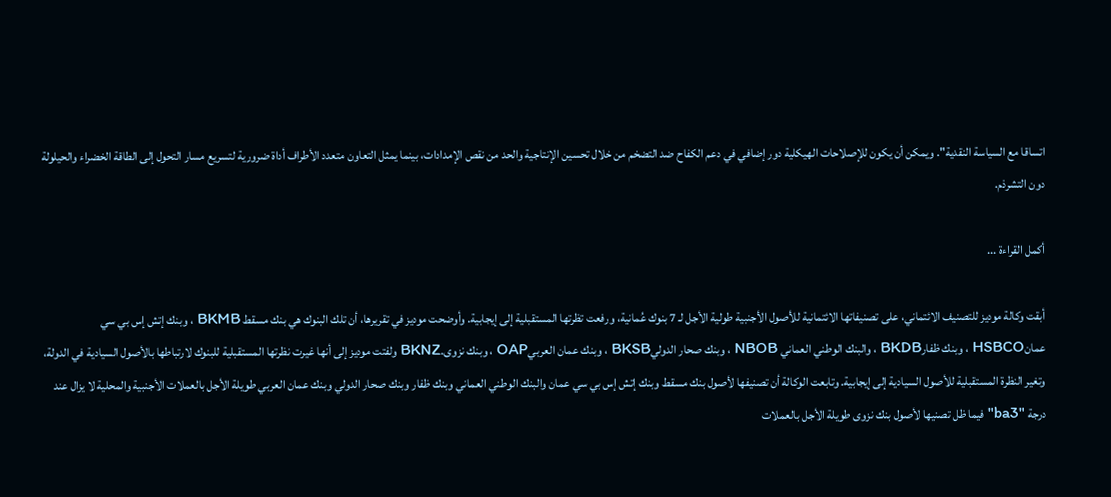اتساقا مع السياسة النقدية". ويمكن أن يكون للإصلاحات الهيكلية دور إضافي في دعم الكفاح ضد التضخم من خلال تحسين الإنتاجية والحد من نقص الإمدادات، بينما يمثل التعاون متعدد الأطراف أداة ضرورية لتسريع مسار التحول إلى الطاقة الخضراء والحيلولة دون التشرذم.

أكمل القراءة ...

أبقت وكالة موديز للتصنيف الائتماني، على تصنيفاتها الائتمانية للأصول الأجنبية طولية الأجل لـ 7 بنوك عُمانية، ورفعت تظرتها المستقبلية إلى إيجابية. وأوضحت موديز في تقريرها، أن تلك البنوك هي بنك مسقط BKMB ، وبنك إتش إس بي سي عمانHSBCO ، وبنك ظفارBKDB ، والبنك الوطني العماني NBOB ، وبنك صحار الدوليBKSB ، وبنك عمان العربيOAP ، وبنك نزوى.BKNZ ولفتت موديز إلى أنها غيرت نظرتها المستقبلية للبنوك لارتباطها بالأصول السيادية في الدولة، وتغير النظرة المستقبلية للأصول السيادية إلى إيجابية. وتابعت الوكالة أن تصنيفها لأصول بنك مسقط وبنك إتش إس بي سي عمان والبنك الوطني العماني وبنك ظفار وبنك صحار الدولي وبنك عمان العربي طويلة الأجل بالعملات الأجنبية والمحلية لا يزال عند درجة "ba3" فيما ظل تصنيها لأصول بنك نزوى طويلة الأجل بالعملات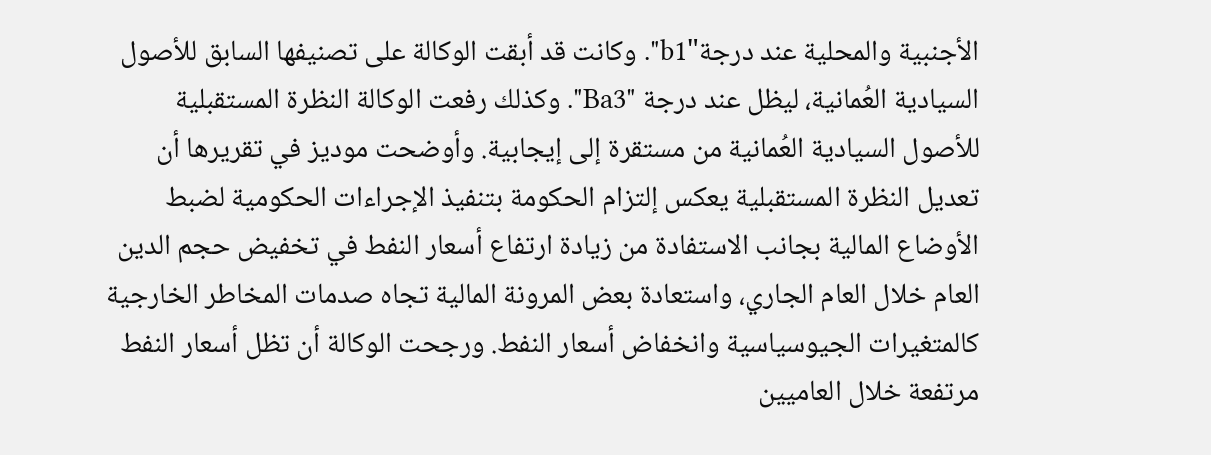الأجنبية والمحلية عند درجة"b1". وكانت قد أبقت الوكالة على تصنيفها السابق للأصول السيادية العُمانية، ليظل عند درجة "Ba3". وكذلك رفعت الوكالة النظرة المستقبلية للأصول السيادية العُمانية من مستقرة إلى إيجابية. وأوضحت موديز في تقريرها أن تعديل النظرة المستقبلية يعكس إلتزام الحكومة بتنفيذ الإجراءات الحكومية لضبط الأوضاع المالية بجانب الاستفادة من زيادة ارتفاع أسعار النفط في تخفيض حجم الدين العام خلال العام الجاري، واستعادة بعض المرونة المالية تجاه صدمات المخاطر الخارجية كالمتغيرات الجيوسياسية وانخفاض أسعار النفط. ورجحت الوكالة أن تظل أسعار النفط مرتفعة خلال العاميين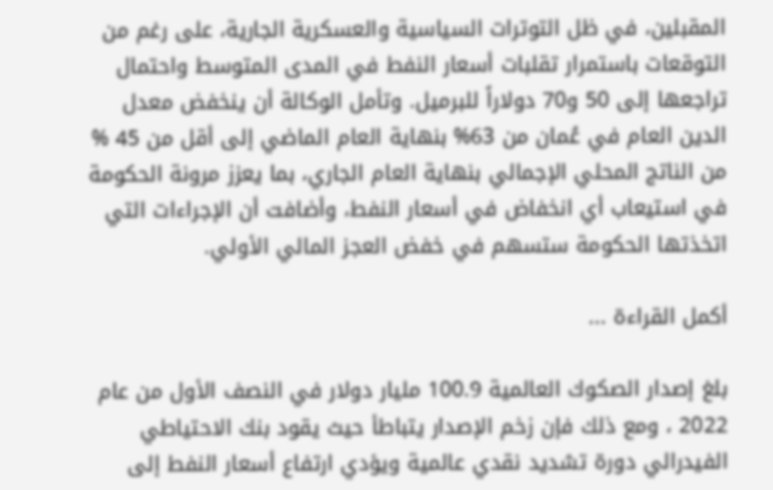المقبلين، في ظل التوترات السياسية والعسكرية الجارية، على رغم من التوقعات باستمرار تقلبات أسعار النفط في المدى المتوسط واحتمال تراجعها إلى 50 و70 دولاراً للبرميل. وتأمل الوكالة أن ينخفض معدل الدين العام في عُمان من 63% بنهاية العام الماضي إلى أقل من 45 % من الناتج المحلي الإجمالي بنهاية العام الجاري، بما يعزز مرونة الحكومة في استيعاب أي انخفاض في أسعار النفط، وأضافت أن الإجراءات التي اتخذتها الحكومة ستسهم في خفض العجز المالي الأولي.

أكمل القراءة ...

بلغ إصدار الصكوك العالمية 100.9 مليار دولار في النصف الأول من عام 2022 ، ومع ذلك فإن زخم الإصدار يتباطأ حيث يقود بنك الاحتياطي الفيدرالي دورة تشديد نقدي عالمية ويؤدي ارتفاع أسعار النفط إلى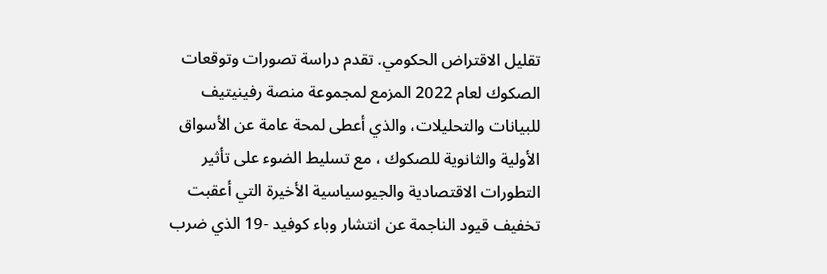تقليل الاقتراض الحكومي. تقدم دراسة تصورات وتوقعات الصكوك لعام 2022 المزمع لمجموعة منصة رفينيتيف للبيانات والتحليلات، والذي أعطى لمحة عامة عن الأسواق الأولية والثانوية للصكوك ، مع تسليط الضوء على تأثير التطورات الاقتصادية والجيوسياسية الأخيرة التي أعقبت تخفيف قيود الناجمة عن انتشار وباء كوفيد -19 الذي ضرب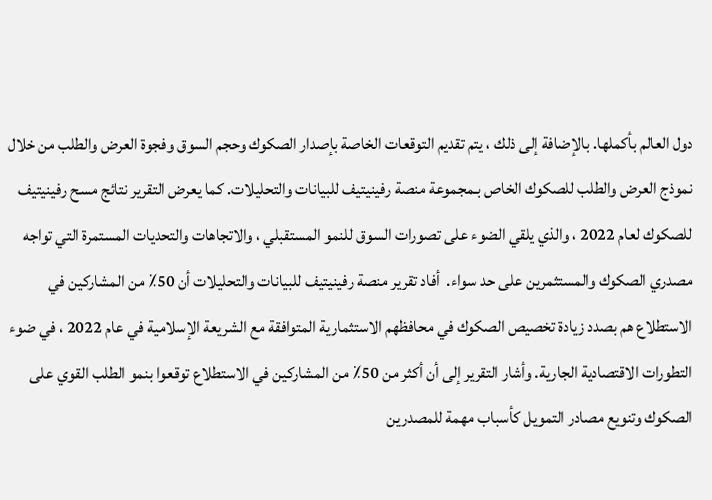دول العالم بأكملها. بالإضافة إلى ذلك ، يتم تقديم التوقعات الخاصة بإصدار الصكوك وحجم السوق وفجوة العرض والطلب من خلال نموذج العرض والطلب للصكوك الخاص بـمجموعة منصة رفينيتيف للبيانات والتحليلات. كما يعرض التقرير نتائج مسح رفينيتيف للصكوك لعام 2022 ، والذي يلقي الضوء على تصورات السوق للنمو المستقبلي ، والاتجاهات والتحديات المستمرة التي تواجه مصدري الصكوك والمستثمرين على حد سواء.  أفاد تقرير منصة رفينيتيف للبيانات والتحليلات أن 50٪ من المشاركين في الاستطلاع هم بصدد زيادة تخصيص الصكوك في محافظهم الاستثمارية المتوافقة مع الشريعة الإسلامية في عام 2022 ، في ضوء التطورات الاقتصادية الجارية. وأشار التقرير إلى أن أكثر من 50٪ من المشاركين في الاستطلاع توقعوا بنمو الطلب القوي على الصكوك وتنويع مصادر التمويل كأسباب مهمة للمصدرين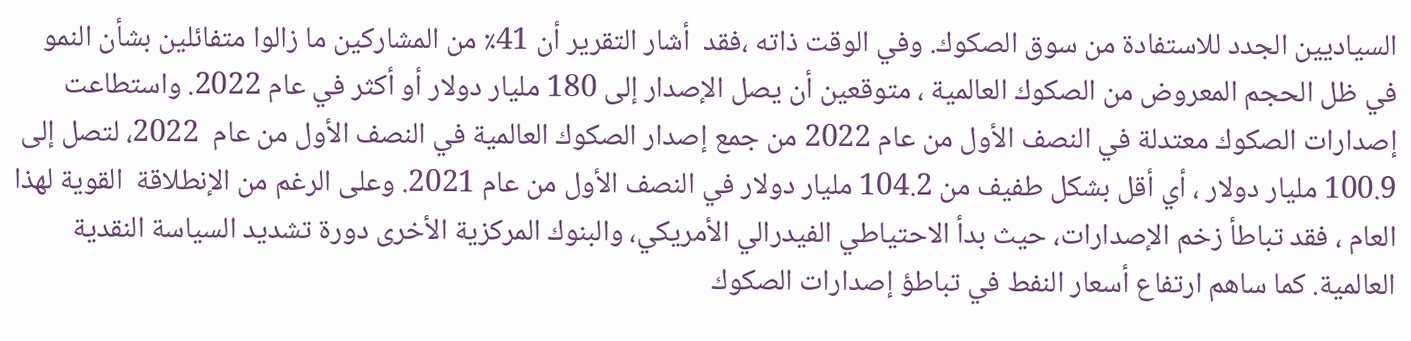السياديين الجدد للاستفادة من سوق الصكوك. وفي الوقت ذاته ،فقد  أشار التقرير أن 41٪ من المشاركين ما زالوا متفائلين بشأن النمو في ظل الحجم المعروض من الصكوك العالمية ، متوقعين أن يصل الإصدار إلى 180 مليار دولار أو أكثر في عام 2022. واستطاعت إصدارات الصكوك معتدلة في النصف الأول من عام 2022 من جمع إصدار الصكوك العالمية في النصف الأول من عام  2022، لتصل إلى 100.9 مليار دولار ، أي أقل بشكل طفيف من 104.2 مليار دولار في النصف الأول من عام 2021. وعلى الرغم من الإنطلاقة  القوية لهذا العام ، فقد تباطأ زخم الإصدارات، حيث بدأ الاحتياطي الفيدرالي الأمريكي، والبنوك المركزية الأخرى دورة تشديد السياسة النقدية العالمية. كما ساهم ارتفاع أسعار النفط في تباطؤ إصدارات الصكوك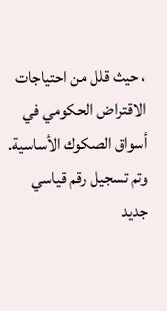، حيث قلل من احتياجات الاقتراض الحكومي في أسواق الصكوك الأساسية. وتم تسجيل رقم قياسي جديد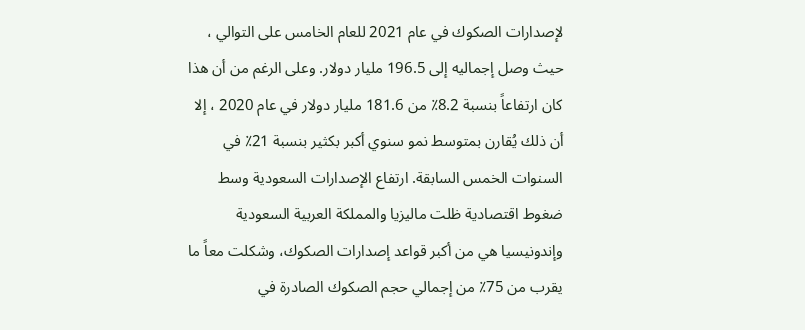لإصدارات الصكوك في عام 2021 للعام الخامس على التوالي ، حيث وصل إجماليه إلى 196.5 مليار دولار. وعلى الرغم من أن هذا كان ارتفاعاً بنسبة 8.2٪ من 181.6 مليار دولار في عام 2020 ، إلا أن ذلك يُقارن بمتوسط نمو سنوي أكبر بكثير بنسبة 21٪ في السنوات الخمس السابقة. ارتفاع الإصدارات السعودية وسط ضغوط اقتصادية ظلت ماليزيا والمملكة العربية السعودية وإندونيسيا هي من أكبر قواعد إصدارات الصكوك، وشكلت معاً ما يقرب من 75٪ من إجمالي حجم الصكوك الصادرة في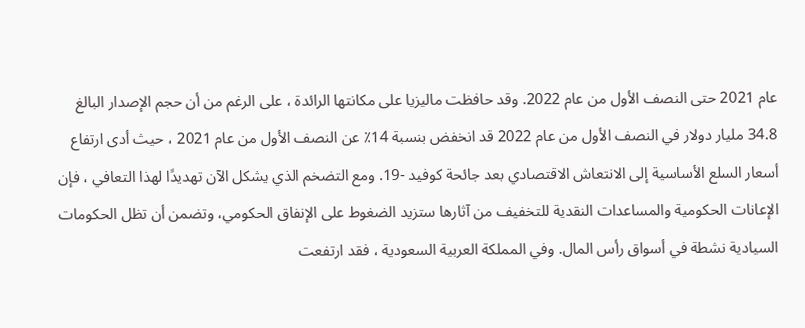عام 2021 حتى النصف الأول من عام 2022. وقد حافظت ماليزيا على مكانتها الرائدة ، على الرغم من أن حجم الإصدار البالغ 34.8 مليار دولار في النصف الأول من عام 2022 قد انخفض بنسبة 14٪ عن النصف الأول من عام 2021 ، حيث أدى ارتفاع أسعار السلع الأساسية إلى الانتعاش الاقتصادي بعد جائحة كوفيد -19. ومع التضخم الذي يشكل الآن تهديدًا لهذا التعافي ، فإن الإعانات الحكومية والمساعدات النقدية للتخفيف من آثارها ستزيد الضغوط على الإنفاق الحكومي، وتضمن أن تظل الحكومات السيادية نشطة في أسواق رأس المال. وفي المملكة العربية السعودية ، فقد ارتفعت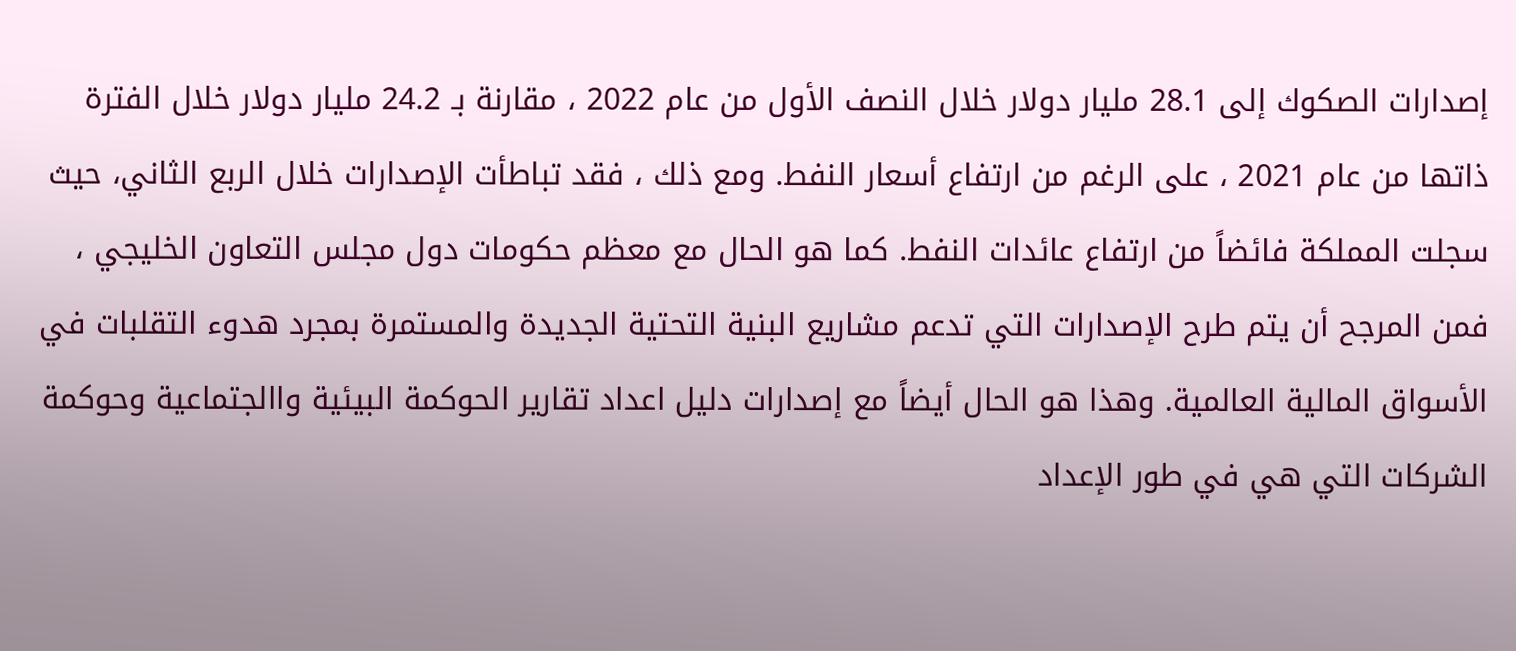إصدارات الصكوك إلى 28.1 مليار دولار خلال النصف الأول من عام 2022 ، مقارنة بـ 24.2 مليار دولار خلال الفترة ذاتها من عام 2021 ، على الرغم من ارتفاع أسعار النفط. ومع ذلك ، فقد تباطأت الإصدارات خلال الربع الثاني، حيث سجلت المملكة فائضاً من ارتفاع عائدات النفط. كما هو الحال مع معظم حكومات دول مجلس التعاون الخليجي ، فمن المرجح أن يتم طرح الإصدارات التي تدعم مشاريع البنية التحتية الجديدة والمستمرة بمجرد هدوء التقلبات في الأسواق المالية العالمية. وهذا هو الحال أيضاً مع إصدارات دليل اعداد تقارير الحوكمة البيئية واالجتماعية وحوكمة الشركات التي هي في طور الإعداد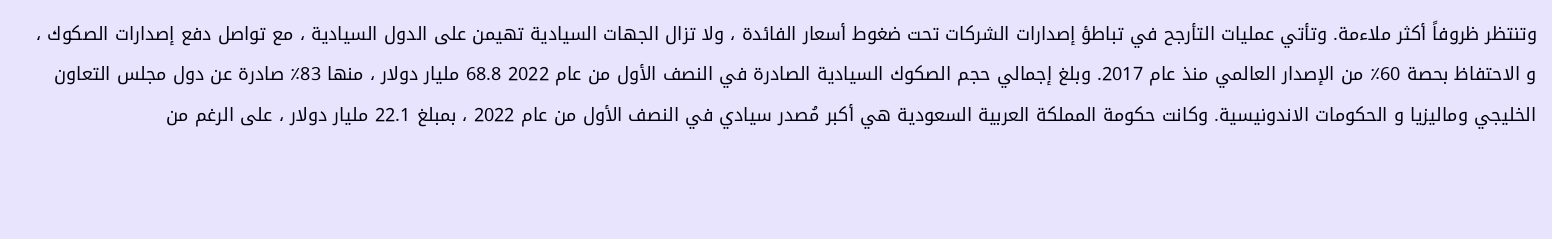وتنتظر ظروفاً أكثر ملاءمة. وتأتي عمليات التأرجح في تباطؤ إصدارات الشركات تحت ضغوط أسعار الفائدة ، ولا تزال الجهات السيادية تهيمن على الدول السيادية ، مع تواصل دفع إصدارات الصكوك ، و الاحتفاظ بحصة 60٪ من الإصدار العالمي منذ عام 2017. وبلغ إجمالي حجم الصكوك السيادية الصادرة في النصف الأول من عام 2022 68.8 مليار دولار ، منها 83٪ صادرة عن دول مجلس التعاون الخليجي وماليزيا و الحكومات الاندونيسية. وكانت حكومة المملكة العربية السعودية هي أكبر مُصدر سيادي في النصف الأول من عام 2022 ، بمبلغ 22.1 مليار دولار ، على الرغم من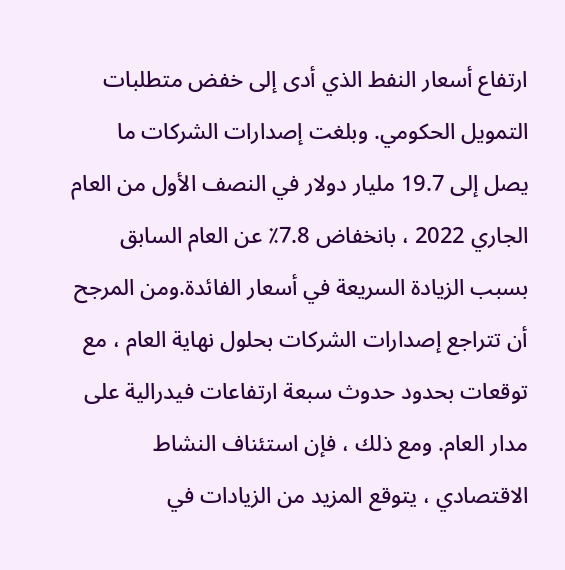ارتفاع أسعار النفط الذي أدى إلى خفض متطلبات التمويل الحكومي. وبلغت إصدارات الشركات ما يصل إلى 19.7 مليار دولار في النصف الأول من العام الجاري 2022 ، بانخفاض 7.8٪ عن العام السابق بسبب الزيادة السريعة في أسعار الفائدة.ومن المرجح أن تتراجع إصدارات الشركات بحلول نهاية العام ، مع توقعات بحدود حدوث سبعة ارتفاعات فيدرالية على مدار العام. ومع ذلك ، فإن استئناف النشاط الاقتصادي ، يتوقع المزيد من الزيادات في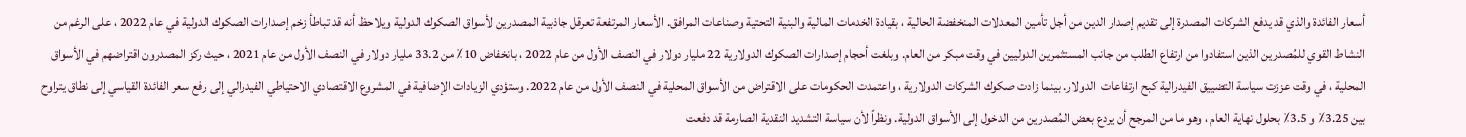أسعار الفائدة والذي قد يدفع الشركات المصدرة إلى تقديم إصدار الدين من أجل تأمين المعدلات المنخفضة الحالية ، بقيادة الخدمات المالية والبنية التحتية وصناعات المرافق. الأسعار المرتفعة تعرقل جاذبية المصدرين لأسواق الصكوك الدولية ويلاحظ أنه قد تباطأ زخم إصدارات الصكوك الدولية في عام 2022 ، على الرغم من النشاط القوي للمُصدرين الذين استفادوا من ارتفاع الطلب من جانب المستثمرين الدوليين في وقت مبكر من العام. وبلغت أحجام إصدارات الصكوك الدولارية 22 مليار دولار في النصف الأول من عام 2022 ، بانخفاض 10٪ من 33.2 مليار دولار في النصف الأول من عام 2021 ، حيث ركز المصدرون اقتراضهم في الأسواق المحلية ، في وقت عززت سياسة التضييق الفيدرالية كبح ارتفاعات  الدولار. بينما زادت صكوك الشركات الدولارية ، واعتمدت الحكومات على الاقتراض من الأسواق المحلية في النصف الأول من عام 2022. وستؤدي الزيادات الإضافية في المشروع الاقتصادي الاحتياطي الفيدرالي إلى رفع سعر الفائدة القياسي إلى نطاق يتراوح بين 3.25٪ و 3.5٪ بحلول نهاية العام ، وهو ما من المرجح أن يردع بعض المُصدرين من الدخول إلى الأسواق الدولية. ونظراً لأن سياسة التشديد النقدية الصارمة قد دفعت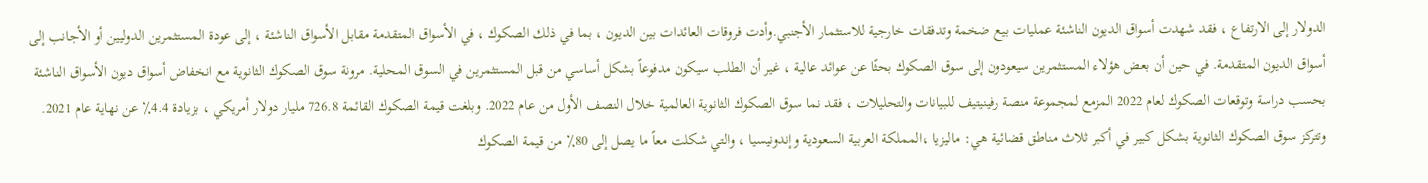الدولار إلى الارتفاع ، فقد شهدت أسواق الديون الناشئة عمليات بيع ضخمة وتدفقات خارجية للاستثمار الأجنبي.وأدت فروقات العائدات بين الديون ، بما في ذلك الصكوك ، في الأسواق المتقدمة مقابل الأسواق الناشئة ، إلى عودة المستثمرين الدوليين أو الأجانب إلى أسواق الديون المتقدمة. في حين أن بعض هؤلاء المستثمرين سيعودون إلى سوق الصكوك بحثًا عن عوائد عالية ، غير أن الطلب سيكون مدفوعاً بشكل أساسي من قبل المستثمرين في السوق المحلية. مرونة سوق الصكوك الثانوية مع انخفاض أسواق ديون الأسواق الناشئة بحسب دراسة وتوقعات الصكوك لعام 2022 المزمع لمجموعة منصة رفينيتيف للبيانات والتحليلات ، فقد نما سوق الصكوك الثانوية العالمية خلال النصف الأول من عام 2022. وبلغت قيمة الصكوك القائمة 726.8 مليار دولار أمريكي ، بزيادة 4.4٪ عن نهاية عام 2021. وتتركز سوق الصكوك الثانوية بشكل كبير في أكبر ثلاث مناطق قضائية هي: ماليزيا ،المملكة العربية السعودية وإندونيسيا ، والتي شكلت معاً ما يصل إلى 80٪ من قيمة الصكوك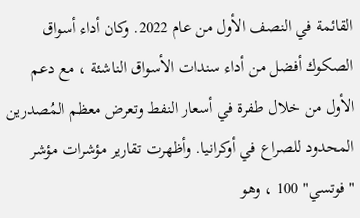القائمة في النصف الأول من عام 2022. وكان أداء أسواق الصكوك أفضل من أداء سندات الأسواق الناشئة ، مع دعم الأول من خلال طفرة في أسعار النفط وتعرض معظم المُصدرين المحدود للصراع في أوكرانيا. وأظهرت تقارير مؤشرات مؤشر "فوتسي" 100 ، وهو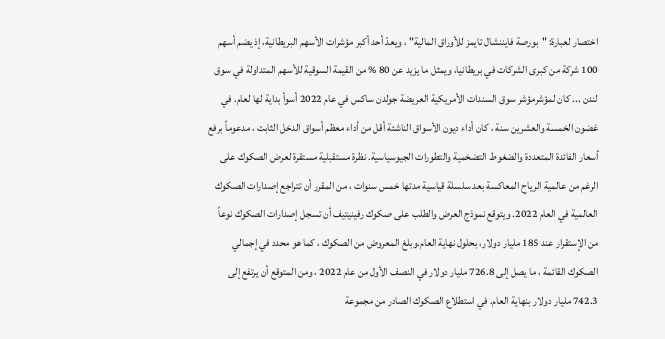اختصار لعبارة: "بورصة فايننشال تايمز للأوراق المالية" ، ويعدّ أحد أكبر مؤشرات الأسهم البريطانية، إذ يضم أسهم 100 شركة من كبرى الشركات في بريطانيا، ويمثل ما يزيد عن 80 % من القيمة السوقية للأسهم المتداولة في سوق لندن ... كان لمؤشرمؤشر سوق السندات الأمريكية العريضة جولدن ساكس في عام 2022 أسوأ بداية لها لعام. في غضون الخمسة والعشرين سنة ، كان أداء ديون الأسواق الناشئة أقل من أداء معظم أسواق الدخل الثابت ، مدعوماً برفع أسعار الفائدة المتعددة والضغوط التضخمية والتطورات الجيوسياسية. نظرة مستقبلية مستقرة لعرض الصكوك على الرغم من عالمية الرياح المعاكسة بعد سلسلة قياسية مدتها خمس سنوات ، من المقرر أن تتراجع إصدارات الصكوك العالمية في العام 2022. ويتوقع نموذج العرض والطلب على صكوك رفينيتيف أن تسجل إصدارات الصكوك نوعاً من الإستقرار عند 185 مليار دولار، بحلول نهاية العام.وبلغ المعروض من الصكوك ، كما هو محدد في إجمالي الصكوك القائمة ، ما يصل إلى 726.8 مليار دولار في النصف الأول من عام 2022 ، ومن المتوقع أن يرتفع إلى 742.3 مليار دولار بنهاية العام. في استطلاع الصكوك الصادر من مجموعة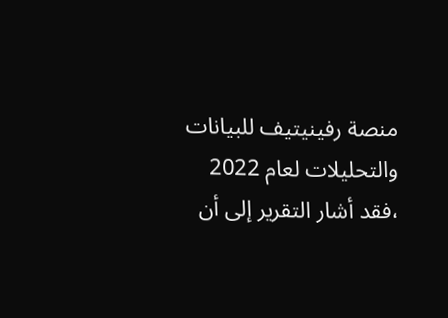منصة رفينيتيف للبيانات والتحليلات لعام 2022 ،فقد أشار التقرير إلى أن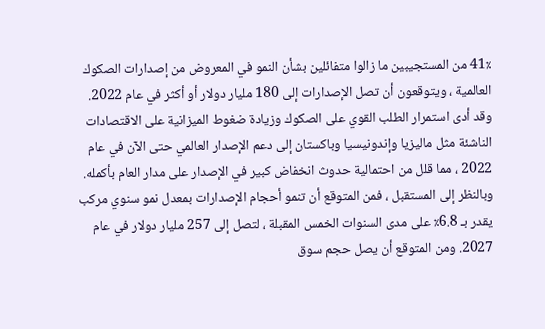41٪ من المستجيبين ما زالوا متفائلين بشأن النمو في المعروض من إصدارات الصكوك العالمية ، ويتوقعون أن تصل الإصدارات إلى 180 مليار دولار أو أكثر في عام 2022. وقد أدى استمرار الطلب القوي على الصكوك وزيادة ضغوط الميزانية على الاقتصادات الناشئة مثل ماليزيا وإندونيسيا وباكستان إلى دعم الإصدار العالمي حتى الآن في عام 2022 ، مما قلل من احتمالية حدوث انخفاض كبير في الإصدار على مدار العام بأكمله. وبالنظر إلى المستقبل ، فمن المتوقع أن تنمو أحجام الإصدارات بمعدل نمو سنوي مركب يقدر بـ 6.8٪ على مدى السنوات الخمس المقبلة ، لتصل إلى 257 مليار دولار في عام 2027. ومن المتوقع أن يصل حجم سوق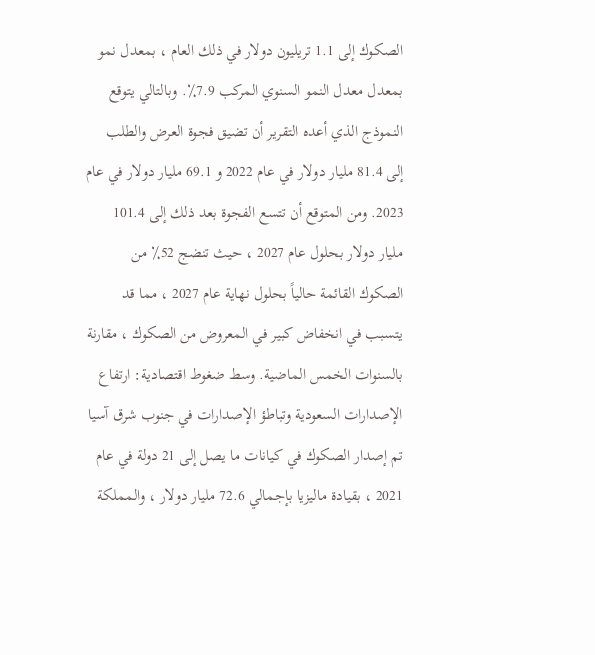الصكوك إلى 1.1 تريليون دولار في ذلك العام ، بمعدل نمو بمعدل معدل النمو السنوي المركب 7.9٪. وبالتالي يتوقع النموذج الذي أعده التقرير أن تضيق فجوة العرض والطلب إلى 81.4 مليار دولار في عام 2022 و 69.1 مليار دولار في عام 2023. ومن المتوقع أن تتسع الفجوة بعد ذلك إلى 101.4 مليار دولار بحلول عام 2027 ، حيث تنضج 52٪ من الصكوك القائمة حالياً بحلول نهاية عام 2027 ، مما قد يتسبب في انخفاض كبير في المعروض من الصكوك ، مقارنة بالسنوات الخمس الماضية. وسط ضغوط اقتصادية: ارتفاع الإصدارات السعودية وتباطؤ الإصدارات في جنوب شرق آسيا تم إصدار الصكوك في كيانات ما يصل إلى 21 دولة في عام 2021 ، بقيادة ماليزيا بإجمالي 72.6 مليار دولار ، والمملكة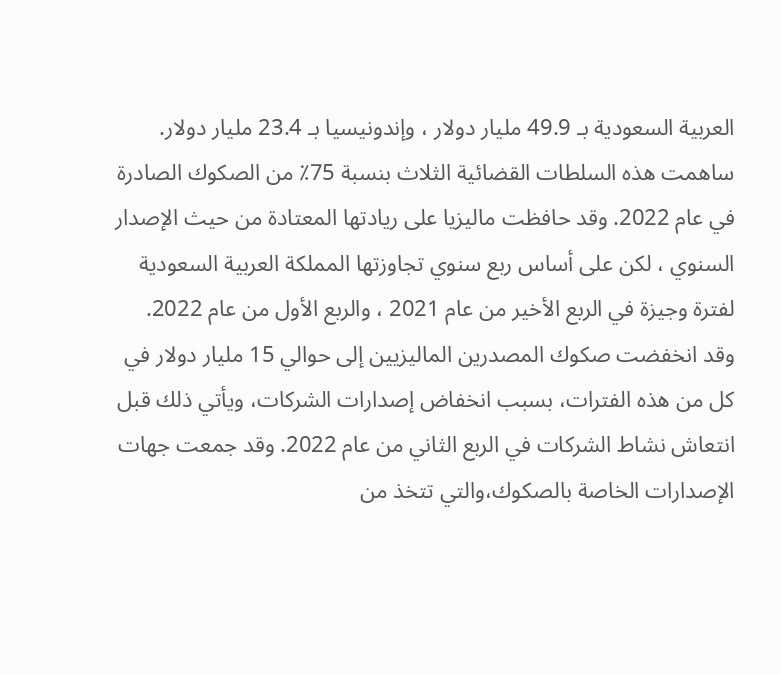العربية السعودية بـ 49.9 مليار دولار ، وإندونيسيا بـ 23.4 مليار دولار. ساهمت هذه السلطات القضائية الثلاث بنسبة 75٪ من الصكوك الصادرة في عام 2022. وقد حافظت ماليزيا على ريادتها المعتادة من حيث الإصدار السنوي ، لكن على أساس ربع سنوي تجاوزتها المملكة العربية السعودية لفترة وجيزة في الربع الأخير من عام 2021 ، والربع الأول من عام 2022. وقد انخفضت صكوك المصدرين الماليزيين إلى حوالي 15 مليار دولار في كل من هذه الفترات، بسبب انخفاض إصدارات الشركات، ويأتي ذلك قبل انتعاش نشاط الشركات في الربع الثاني من عام 2022. وقد جمعت جهات الإصدارات الخاصة بالصكوك،والتي تتخذ من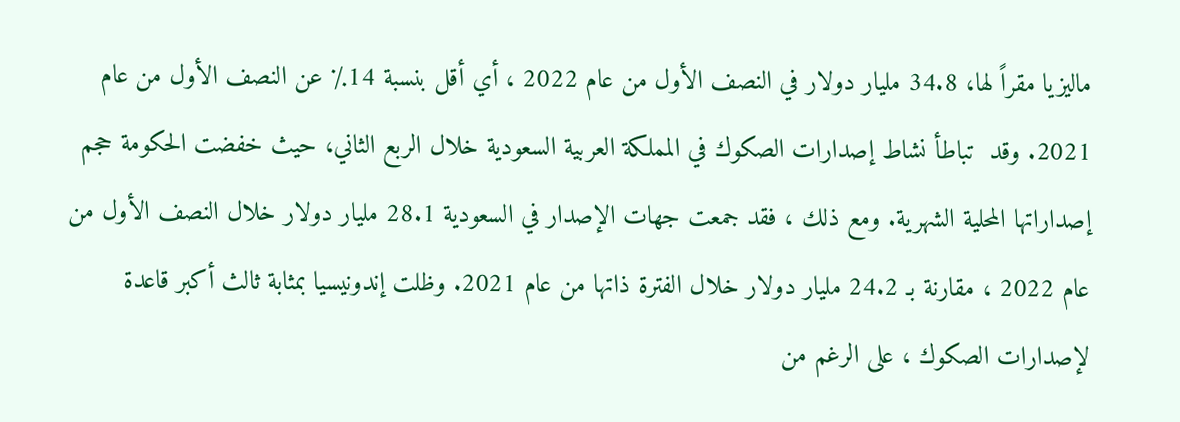ماليزيا مقراً لها، 34.8 مليار دولار في النصف الأول من عام 2022 ، أي أقل بنسبة 14٪ عن النصف الأول من عام 2021. وقد  تباطأ نشاط إصدارات الصكوك في المملكة العربية السعودية خلال الربع الثاني، حيث خفضت الحكومة حجم إصداراتها المحلية الشهرية. ومع ذلك ، فقد جمعت جهات الإصدار في السعودية 28.1 مليار دولار خلال النصف الأول من عام 2022 ، مقارنة بـ 24.2 مليار دولار خلال الفترة ذاتها من عام 2021. وظلت إندونيسيا بمثابة ثالث أكبر قاعدة لإصدارات الصكوك ، على الرغم من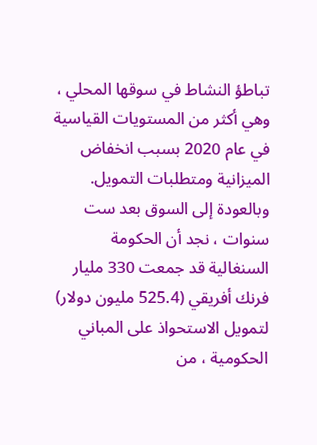تباطؤ النشاط في سوقها المحلي ، وهي أكثر من المستويات القياسية في عام 2020 بسبب انخفاض الميزانية ومتطلبات التمويل. وبالعودة إلى السوق بعد ست سنوات ، نجد أن الحكومة السنغالية قد جمعت 330 مليار فرنك أفريقي (525.4 مليون دولار) لتمويل الاستحواذ على المباني الحكومية ، من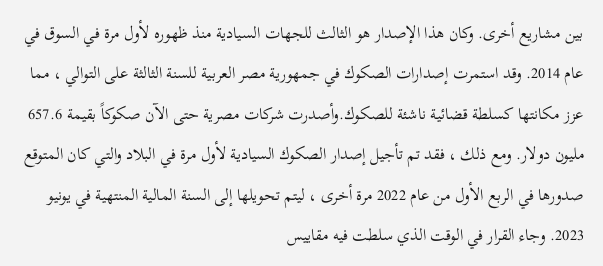بين مشاريع أخرى. وكان هذا الإصدار هو الثالث للجهات السيادية منذ ظهوره لأول مرة في السوق في عام 2014. وقد استمرت إصدارات الصكوك في جمهورية مصر العربية للسنة الثالثة على التوالي ، مما عزز مكانتها كسلطة قضائية ناشئة للصكوك.وأصدرت شركات مصرية حتى الآن صكوكاً بقيمة 657.6 مليون دولار. ومع ذلك ، فقد تم تأجيل إصدار الصكوك السيادية لأول مرة في البلاد والتي كان المتوقع صدورها في الربع الأول من عام 2022 مرة أخرى ، ليتم تحويلها إلى السنة المالية المنتهية في يونيو 2023. وجاء القرار في الوقت الذي سلطت فيه مقاييس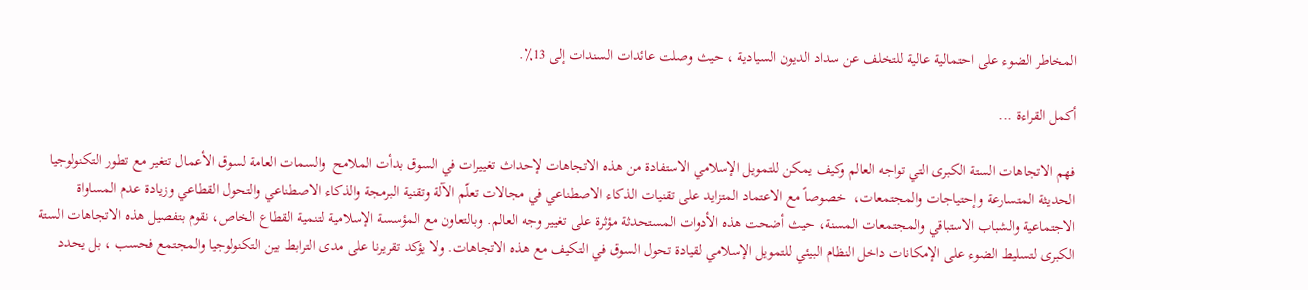المخاطر الضوء على احتمالية عالية للتخلف عن سداد الديون السيادية ، حيث وصلت عائدات السندات إلى 13٪.

أكمل القراءة ...

فهم الاتجاهات الستة الكبرى التي تواجه العالم وكيف يمكن للتمويل الإسلامي الاستفادة من هذه الاتجاهات لإحداث تغييرات في السوق بدأت الملامح  والسمات العامة لسوق الأعمال تتغير مع تطور التكنولوجيا الحديثة المتسارعة وإحتياجات والمجتمعات،  خصوصاً مع الاعتماد المتزايد على تقنيات الذكاء الاصطناعي في مجالات تعلّم الآلة وتقنية البرمجة والذكاء الاصطناعي والتحول القطاعي وزيادة عدم المساواة الاجتماعية والشباب الاستباقي والمجتمعات المسنة، حيث أضحت هذه الأدوات المستحدثة مؤثرة على تغيير وجه العالم. وبالتعاون مع المؤسسة الإسلامية لتنمية القطاع الخاص، نقوم بتفصيل هذه الاتجاهات الستة الكبرى لتسليط الضوء على الإمكانات داخل النظام البيئي للتمويل الإسلامي لقيادة تحول السوق في التكيف مع هذه الاتجاهات. ولا يؤكد تقريرنا على مدى الترابط بين التكنولوجيا والمجتمع فحسب ، بل يحدد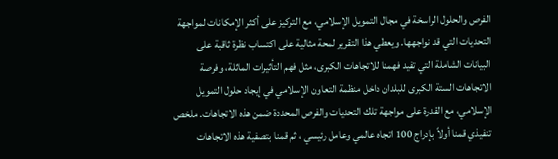الفرص والحلول الراسخة في مجال التمويل الإسلامي، مع التركيز على أكثر الإمكانات لمواجهة التحديات التي قد نواجهها. ويعطي هذا التقرير لمحة مثالية على اكتساب نظرة ثاقبة على البيانات الشاملة التي تفيد فهمنا للاتجاهات الكبرى، مثل فهم التأثيرات الماثلة، وفرصة الاتجاهات الستة الكبرى للبلدان داخل منظمة التعاون الإسلامي في إيجاد حلول التمويل الإسلامي، مع القدرة على مواجهة تلك التحديات والفرص المحددة ضمن هذه الاتجاهات. ملخص تنفيذي قمنا أولاً بإدراج 100 اتجاه عالمي وعامل رئيسي ، ثم قمنا بتصفية هذه الاتجاهات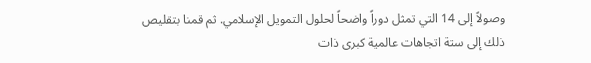وصولاً إلى 14 التي تمثل دوراً واضحاً لحلول التمويل الإسلامي. ثم قمنا بتقليص ذلك إلى ستة اتجاهات عالمية كبرى ذات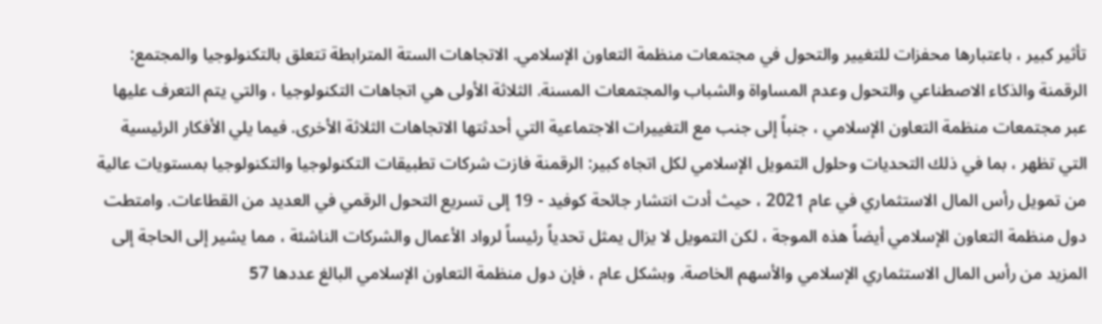تأثير كبير ، باعتبارها محفزات للتغيير والتحول في مجتمعات منظمة التعاون الإسلامي. الاتجاهات الستة المترابطة تتعلق بالتكنولوجيا والمجتمع:   الرقمنة والذكاء الاصطناعي والتحول وعدم المساواة والشباب والمجتمعات المسنة. الثلاثة الأولى هي اتجاهات التكنولوجيا ، والتي يتم التعرف عليها عبر مجتمعات منظمة التعاون الإسلامي ، جنباً إلى جنب مع التغييرات الاجتماعية التي أحدثتها الاتجاهات الثلاثة الأخرى. فيما يلي الأفكار الرئيسية التي تظهر ، بما في ذلك التحديات وحلول التمويل الإسلامي لكل اتجاه كبير: الرقمنة فازت شركات تطبيقات التكنولوجيا والتكنولوجيا بمستويات عالية من تمويل رأس المال الاستثماري في عام 2021 ، حيث أدت انتشار جائحة كوفيد - 19 إلى تسريع التحول الرقمي في العديد من القطاعات. وامتطت دول منظمة التعاون الإسلامي أيضاً هذه الموجة ، لكن التمويل لا يزال يمثل تحدياً رئيساً لرواد الأعمال والشركات الناشئة ، مما يشير إلى الحاجة إلى المزيد من رأس المال الاستثماري الإسلامي والأسهم الخاصة. وبشكل عام ، فإن دول منظمة التعاون الإسلامي البالغ عددها 57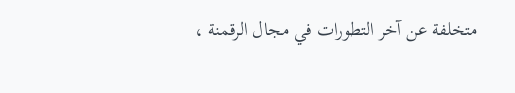متخلفة عن آخر التطورات في مجال الرقمنة ،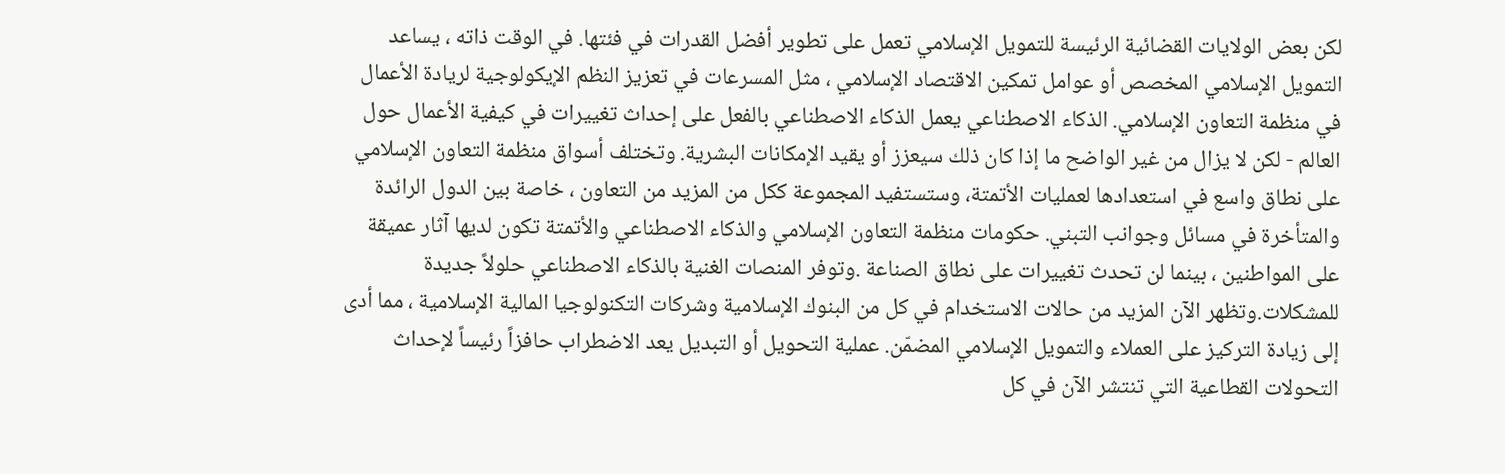لكن بعض الولايات القضائية الرئيسة للتمويل الإسلامي تعمل على تطوير أفضل القدرات في فئتها. في الوقت ذاته ، يساعد التمويل الإسلامي المخصص أو عوامل تمكين الاقتصاد الإسلامي ، مثل المسرعات في تعزيز النظم الإيكولوجية لريادة الأعمال في منظمة التعاون الإسلامي. الذكاء الاصطناعي يعمل الذكاء الاصطناعي بالفعل على إحداث تغييرات في كيفية الأعمال حول العالم - لكن لا يزال من غير الواضح ما إذا كان ذلك سيعزز أو يقيد الإمكانات البشرية. وتختلف أسواق منظمة التعاون الإسلامي على نطاق واسع في استعدادها لعمليات الأتمتة، وستستفيد المجموعة ككل من المزيد من التعاون ، خاصة بين الدول الرائدة والمتأخرة في مسائل وجوانب التبني. حكومات منظمة التعاون الإسلامي والذكاء الاصطناعي والأتمتة تكون لديها آثار عميقة على المواطنين ، بينما لن تحدث تغييرات على نطاق الصناعة .وتوفر المنصات الغنية بالذكاء الاصطناعي حلولاً جديدة للمشكلات.وتظهر الآن المزيد من حالات الاستخدام في كل من البنوك الإسلامية وشركات التكنولوجيا المالية الإسلامية ، مما أدى إلى زيادة التركيز على العملاء والتمويل الإسلامي المضمّن. عملية التحويل أو التبديل يعد الاضطراب حافزاً رئيساً لإحداث التحولات القطاعية التي تنتشر الآن في كل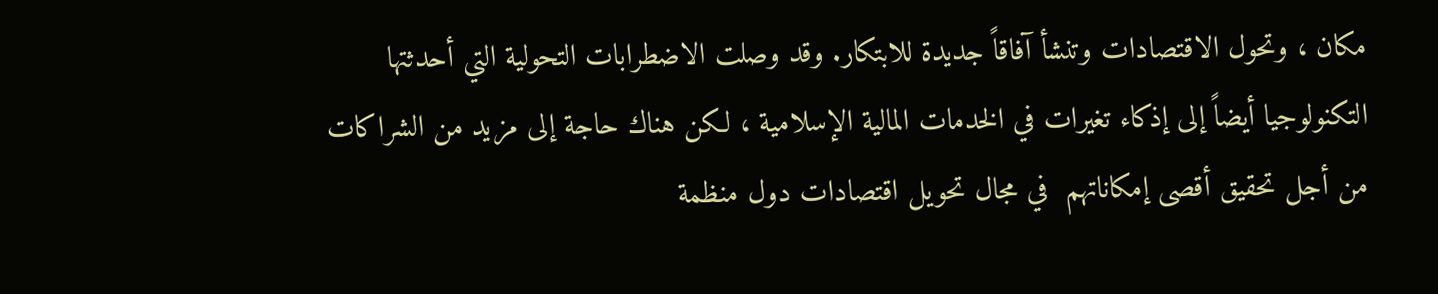مكان ، وتحول الاقتصادات وتنشأ آفاقاً جديدة للابتكار. وقد وصلت الاضطرابات التحولية التي أحدثتها التكنولوجيا أيضاً إلى إذكاء تغيرات في الخدمات المالية الإسلامية ، لكن هناك حاجة إلى مزيد من الشراكات من أجل تحقيق أقصى إمكاناتهم  في مجال تحويل اقتصادات دول منظمة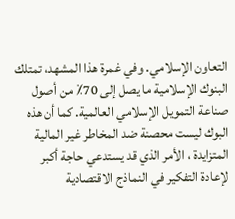التعاون الإسلامي. وفي غمرة هذا المشهد، تمتلك البنوك الإسلامية ما يصل إلى 70٪ من أصول صناعة التمويل الإسلامي العالمية. كما أن هذه البوك ليست محصنة ضد المخاطر غير المالية المتزايدة ، الأمر الذي قد يستدعي حاجة أكبر لإعادة التفكير في النماذج الاقتصادية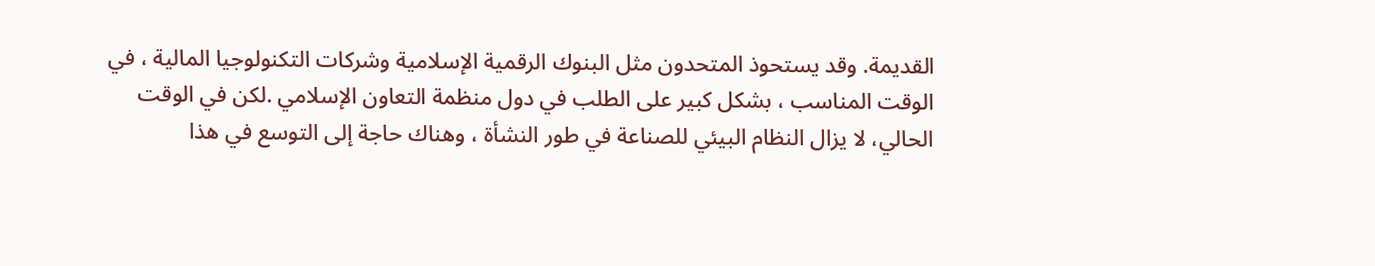القديمة. وقد يستحوذ المتحدون مثل البنوك الرقمية الإسلامية وشركات التكنولوجيا المالية ، في الوقت المناسب ، بشكل كبير على الطلب في دول منظمة التعاون الإسلامي .لكن في الوقت الحالي، لا يزال النظام البيئي للصناعة في طور النشأة ، وهناك حاجة إلى التوسع في هذا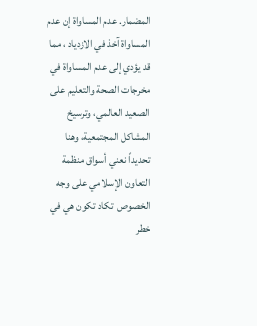المضمار. عدم المساواة إن عدم المساواة آخذ في الازدياد ، مما قد يؤدي إلى عدم المساواة في مخرجات الصحة والتعليم على الصعيد العالمي، وترسيخ المشاكل المجتمعية، وهنا تحديداً نعني أسواق منظمة التعاون الإسلامي على وجه الخصوص  تكاد تكون هي في خطر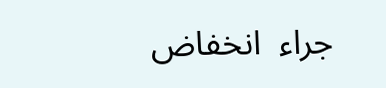جراء  انخفاض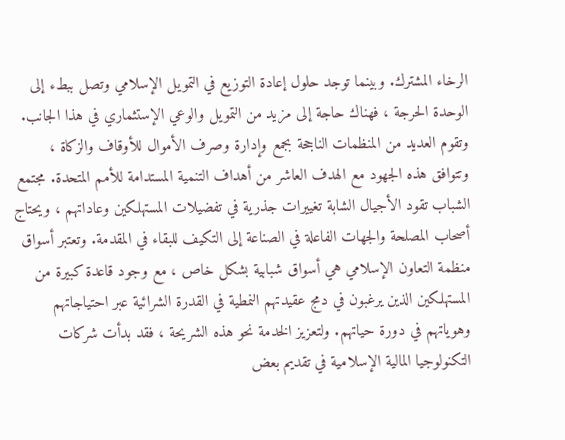الرخاء المشترك. وبينما توجد حلول إعادة التوزيع في التمويل الإسلامي وتصل ببطء إلى الوحدة الحرجة ، فهناك حاجة إلى مزيد من التمويل والوعي الإستثماري في هذا الجانب. وتقوم العديد من المنظمات الناجحة بجمع وإدارة وصرف الأموال للأوقاف والزكاة ، وتتوافق هذه الجهود مع الهدف العاشر من أهداف التنمية المستدامة للأمم المتحدة. مجتمع الشباب تقود الأجيال الشابة تغييرات جذرية في تفضيلات المستهلكين وعاداتهم ، ويحتاج أصحاب المصلحة والجهات الفاعلة في الصناعة إلى التكيف للبقاء في المقدمة. وتعتبر أسواق منظمة التعاون الإسلامي هي أسواق شبابية بشكل خاص ، مع وجود قاعدة كبيرة من المستهلكين الذين يرغبون في دمج عقيدتهم النمطية في القدرة الشرائية عبر احتياجاتهم وهوياتهم في دورة حياتهم. ولتعزيز الخدمة نحو هذه الشريحة ، فقد بدأت شركات التكنولوجيا المالية الإسلامية في تقديم بعض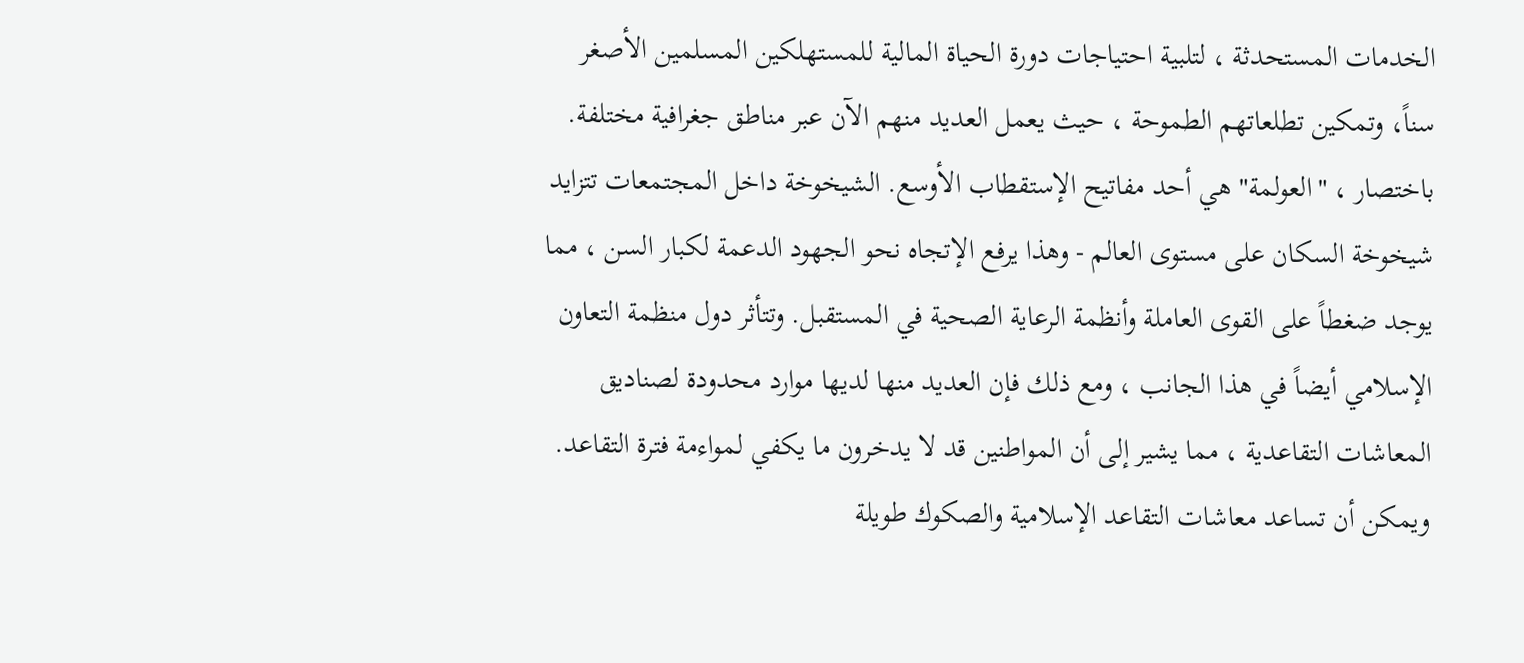الخدمات المستحدثة ، لتلبية احتياجات دورة الحياة المالية للمستهلكين المسلمين الأصغر سناً، وتمكين تطلعاتهم الطموحة ، حيث يعمل العديد منهم الآن عبر مناطق جغرافية مختلفة. باختصار ، "العولمة" هي أحد مفاتيح الإستقطاب الأوسع. الشيخوخة داخل المجتمعات تتزايد شيخوخة السكان على مستوى العالم - وهذا يرفع الإتجاه نحو الجهود الدعمة لكبار السن ، مما يوجد ضغطاً على القوى العاملة وأنظمة الرعاية الصحية في المستقبل. وتتأثر دول منظمة التعاون الإسلامي أيضاً في هذا الجانب ، ومع ذلك فإن العديد منها لديها موارد محدودة لصناديق المعاشات التقاعدية ، مما يشير إلى أن المواطنين قد لا يدخرون ما يكفي لمواءمة فترة التقاعد. ويمكن أن تساعد معاشات التقاعد الإسلامية والصكوك طويلة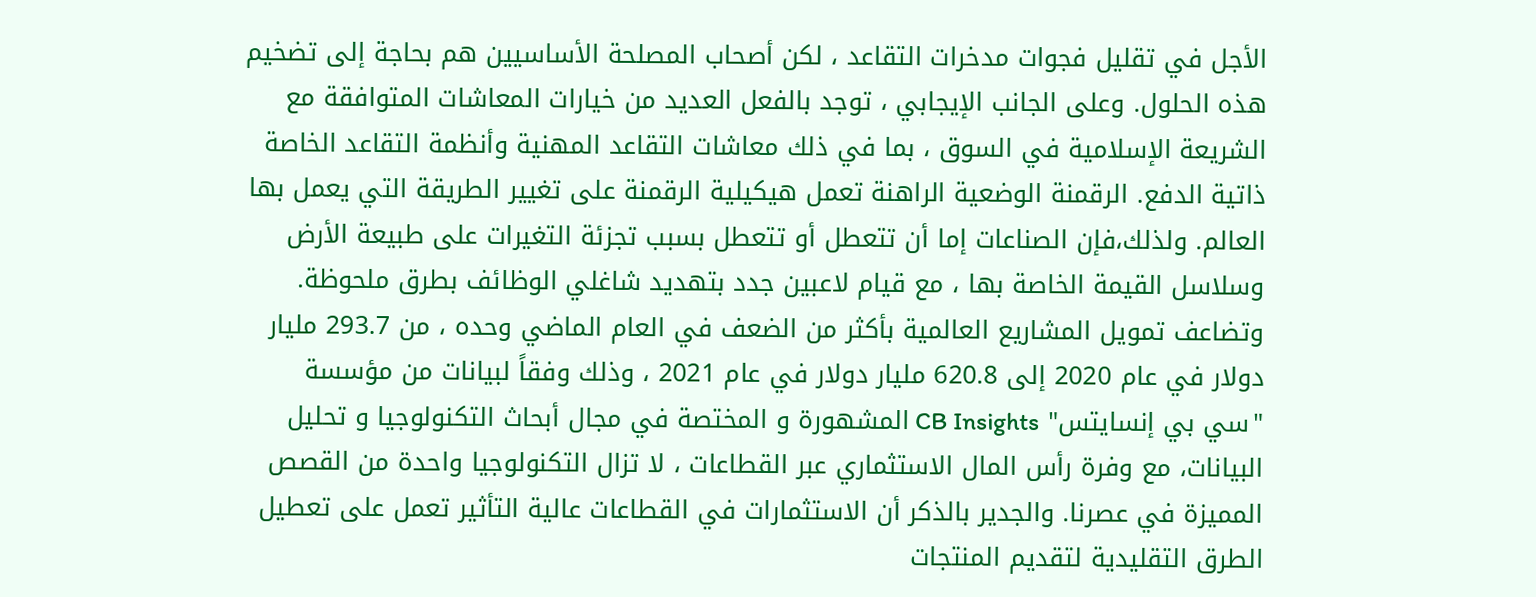الأجل في تقليل فجوات مدخرات التقاعد ، لكن أصحاب المصلحة الأساسيين هم بحاجة إلى تضخيم هذه الحلول. وعلى الجانب الإيجابي ، توجد بالفعل العديد من خيارات المعاشات المتوافقة مع الشريعة الإسلامية في السوق ، بما في ذلك معاشات التقاعد المهنية وأنظمة التقاعد الخاصة ذاتية الدفع. الرقمنة الوضعية الراهنة تعمل هيكيلية الرقمنة على تغيير الطريقة التي يعمل بها العالم. ولذلك،فإن الصناعات إما أن تتعطل أو تتعطل بسبب تجزئة التغيرات على طبيعة الأرض وسلاسل القيمة الخاصة بها ، مع قيام لاعبين جدد بتهديد شاغلي الوظائف بطرق ملحوظة. وتضاعف تمويل المشاريع العالمية بأكثر من الضعف في العام الماضي وحده ، من 293.7 مليار دولار في عام 2020 إلى 620.8 مليار دولار في عام 2021 ، وذلك وفقاً لبيانات من مؤسسة "سي بي إنسايتس" CB Insights المشهورة و المختصة في مجال أبحاث التكنولوجيا و تحليل البيانات، مع وفرة رأس المال الاستثماري عبر القطاعات ، لا تزال التكنولوجيا واحدة من القصص المميزة في عصرنا. والجدير بالذكر أن الاستثمارات في القطاعات عالية التأثير تعمل على تعطيل الطرق التقليدية لتقديم المنتجات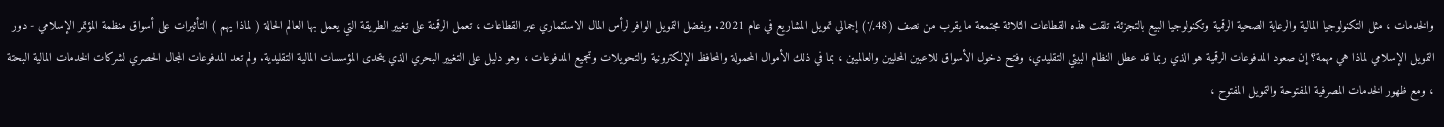والخدمات ، مثل التكنولوجيا المالية والرعاية الصحية الرقمية وتكنولوجيا البيع بالتجزئة. تلقت هذه القطاعات الثلاثة مجتمعة ما يقرب من نصف (48٪) إجمالي تمويل المشاريع في عام 2021. وبفضل التمويل الوافر لرأس المال الاستثماري عبر القطاعات ، تعمل الرقمنة على تغيير الطريقة التي يعمل بها العالم الحالة ( لماذا يهم ) التأثيرات على أسواق منظمة المؤتمر الإسلامي - دور التمويل الإسلامي لماذا هي مهمة؟ إن صعود المدفوعات الرقمية هو الذي ربما قد عطل النظام البيئي التقليدي، وفتح دخول الأسواق للاعبين المحليين والعالميين ، بما في ذلك الأموال المحمولة والمحافظ الإلكترونية والتحويلات وتجميع المدفوعات ، وهو دليل على التغيير البحري الذي يتحدى المؤسسات المالية التقليدية. ولم تعد المدفوعات المجال الحصري لشركات الخدمات المالية البحتة ، ومع ظهور الخدمات المصرفية المفتوحة والتمويل المفتوح ،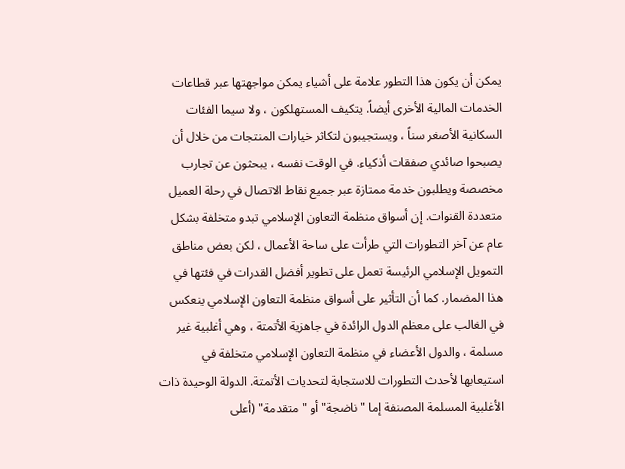يمكن أن يكون هذا التطور علامة على أشياء يمكن مواجهتها عبر قطاعات الخدمات المالية الأخرى أيضاً. يتكيف المستهلكون ، ولا سيما الفئات السكانية الأصغر سناً ، ويستجيبون لتكاثر خيارات المنتجات من خلال أن يصبحوا صائدي صفقات أذكياء. في الوقت نفسه ، يبحثون عن تجارب مخصصة ويطلبون خدمة ممتازة عبر جميع نقاط الاتصال في رحلة العميل متعددة القنوات. إن أسواق منظمة التعاون الإسلامي تبدو متخلفة بشكل عام عن آخر التطورات التي طرأت على ساحة الأعمال ، لكن بعض مناطق التمويل الإسلامي الرئيسة تعمل على تطوير أفضل القدرات في فئتها في هذا المضمار. كما أن التأثير على أسواق منظمة التعاون الإسلامي ينعكس في الغالب على معظم الدول الرائدة في جاهزية الأتمتة ، وهي أغلبية غير مسلمة ، والدول الأعضاء في منظمة التعاون الإسلامي متخلفة في استيعابها لأحدث التطورات للاستجابة لتحديات الأتمتة. الدولة الوحيدة ذات الأغلبية المسلمة المصنفة إما "ناضجة" أو "متقدمة" (أعلى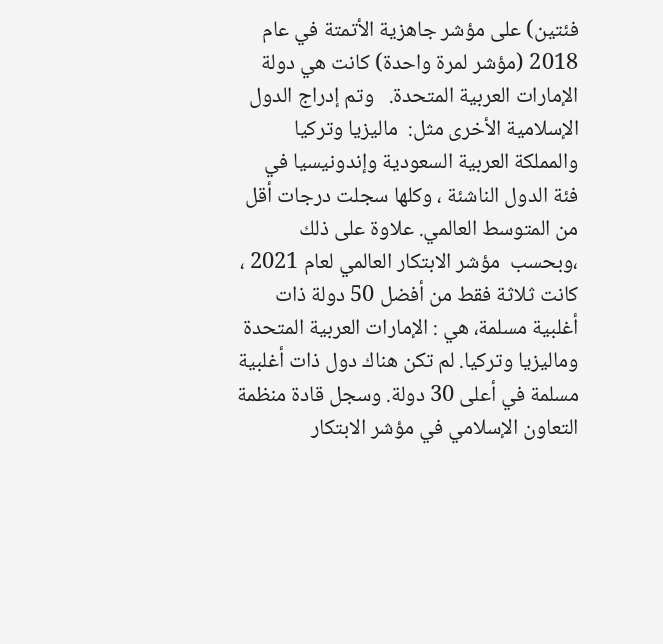فئتين) على مؤشر جاهزية الأتمتة في عام 2018 (مؤشر لمرة واحدة) كانت هي دولة الإمارات العربية المتحدة.   وتم إدراج الدول الإسلامية الأخرى مثل:  ماليزيا وتركيا والمملكة العربية السعودية وإندونيسيا في فئة الدول الناشئة ، وكلها سجلت درجات أقل من المتوسط العالمي. علاوة على ذلك ،وبحسب  مؤشر الابتكار العالمي لعام 2021 ، كانت ثلاثة فقط من أفضل 50 دولة ذات أغلبية مسلمة، هي : الإمارات العربية المتحدة وماليزيا وتركيا. لم تكن هناك دول ذات أغلبية مسلمة في أعلى 30 دولة. وسجل قادة منظمة التعاون الإسلامي في مؤشر الابتكار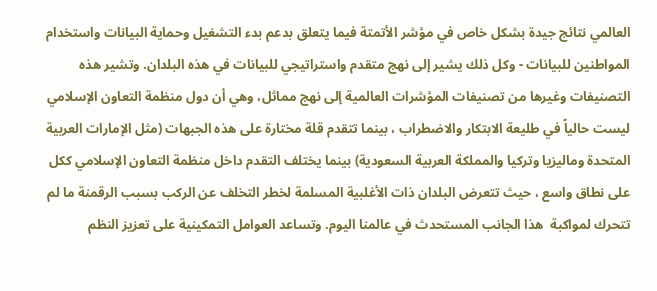العالمي نتائج جيدة بشكل خاص في مؤشر الأتمتة فيما يتعلق بدعم بدء التشغيل وحماية البيانات واستخدام المواطنين للبيانات - وكل ذلك يشير إلى نهج متقدم واستراتيجي للبيانات في هذه البلدان. وتشير هذه التصنيفات وغيرها من تصنيفات المؤشرات العالمية إلى نهج مماثل، وهي أن دول منظمة التعاون الإسلامي ليست حالياً في طليعة الابتكار والاضطراب ، بينما تتقدم قلة مختارة على هذه الجبهات (مثل الإمارات العربية المتحدة وماليزيا وتركيا والمملكة العربية السعودية) بينما يختلف التقدم داخل منظمة التعاون الإسلامي ككل على نطاق واسع ، حيث تتعرض البلدان ذات الأغلبية المسلمة لخطر التخلف عن الركب بسبب الرقمنة ما لم تتحرك لمواكبة  هذا الجانب المستحدث في عالمنا اليوم. وتساعد العوامل التمكينية على تعزيز النظم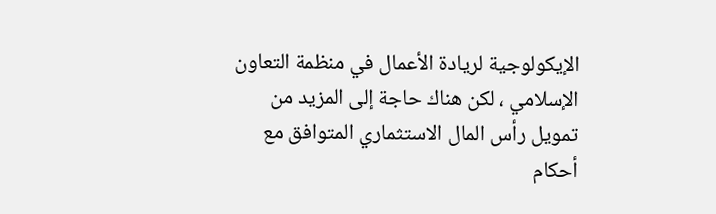الإيكولوجية لريادة الأعمال في منظمة التعاون الإسلامي ، لكن هناك حاجة إلى المزيد من تمويل رأس المال الاستثماري المتوافق مع أحكام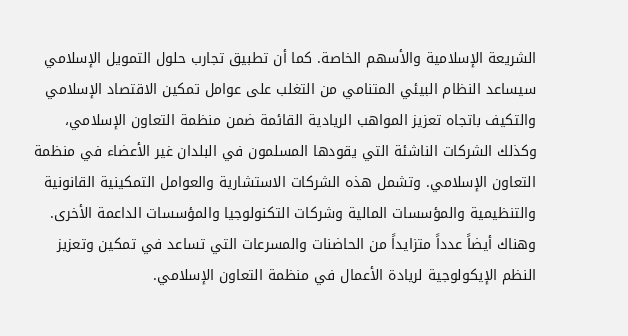الشريعة الإسلامية والأسهم الخاصة. كما أن تطبيق تجارب حلول التمويل الإسلامي سيساعد النظام البيئي المتنامي من التغلب على عوامل تمكين الاقتصاد الإسلامي والتكيف باتجاه تعزيز المواهب الريادية القائمة ضمن منظمة التعاون الإسلامي، وكذلك الشركات الناشئة التي يقودها المسلمون في البلدان غير الأعضاء في منظمة التعاون الإسلامي. وتشمل هذه الشركات الاستشارية والعوامل التمكينية القانونية والتنظيمية والمؤسسات المالية وشركات التكنولوجيا والمؤسسات الداعمة الأخرى. وهناك أيضاً عدداً متزايداً من الحاضنات والمسرعات التي تساعد في تمكين وتعزيز النظم الإيكولوجية لريادة الأعمال في منظمة التعاون الإسلامي.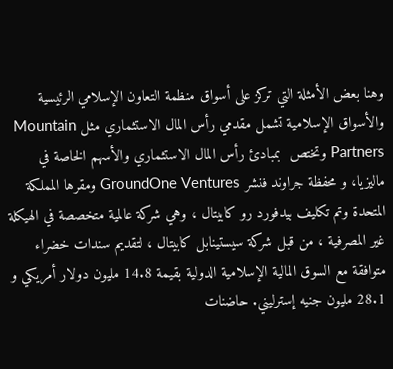وهنا بعض الأمثلة التي تركز على أسواق منظمة التعاون الإسلامي الرئيسية والأسواق الإسلامية تشمل مقدمي رأس المال الاستثماري مثل Mountain Partners وتختص  بمبادئ رأس المال الاستثماري والأسهم الخاصة في ماليزيا، و محفظة جراوند فنشر GroundOne Ventures ومقرها المملكة المتحدة وتم تكليف بيدفورد رو كابيتال ، وهي شركة عالمية متخصصة في الهيكلة غير المصرفية ، من قبل شركة سيستينابل كابيتال ، لتقديم سندات خضراء متوافقة مع السوق المالية الإسلامية الدولية بقيمة 14.8 مليون دولار أمريكي و 28.1 مليون جنيه إسترليني. حاضنات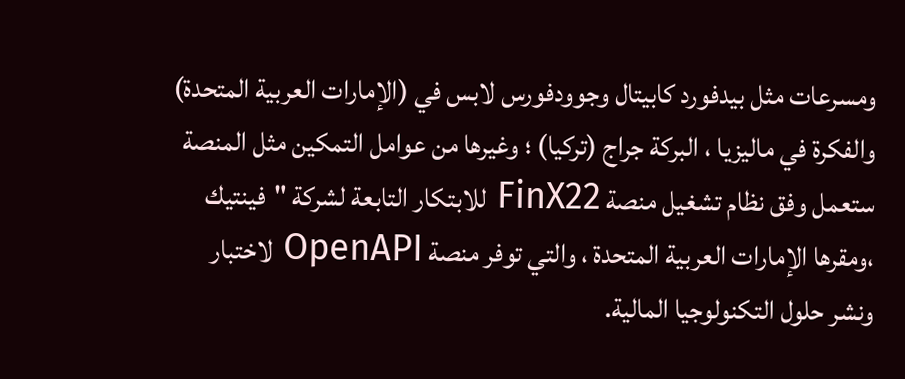ومسرعات مثل بيدفورد كابيتال وجوودفورس لابس في (الإمارات العربية المتحدة) والفكرة في ماليزيا ، البركة جراج (تركيا) ؛ وغيرها من عوامل التمكين مثل المنصة ستعمل وفق نظام تشغيل منصة FinX22 للابتكار التابعة لشركة "فينتيك ،ومقرها الإمارات العربية المتحدة ، والتي توفر منصة OpenAPI لاختبار ونشر حلول التكنولوجيا المالية.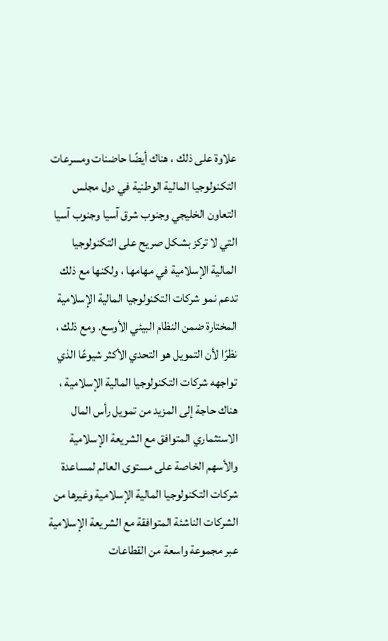علاوة على ذلك ، هناك أيضًا حاضنات ومسرعات التكنولوجيا المالية الوطنية في دول مجلس التعاون الخليجي وجنوب شرق آسيا وجنوب آسيا التي لا تركز بشكل صريح على التكنولوجيا المالية الإسلامية في مهامها ، ولكنها مع ذلك تدعم نمو شركات التكنولوجيا المالية الإسلامية المختارة ضمن النظام البيئي الأوسع. ومع ذلك ، نظرًا لأن التمويل هو التحدي الأكثر شيوعًا الذي تواجهه شركات التكنولوجيا المالية الإسلامية ، هناك حاجة إلى المزيد من تمويل رأس المال الاستثماري المتوافق مع الشريعة الإسلامية والأسهم الخاصة على مستوى العالم لمساعدة شركات التكنولوجيا المالية الإسلامية وغيرها من الشركات الناشئة المتوافقة مع الشريعة الإسلامية عبر مجموعة واسعة من القطاعات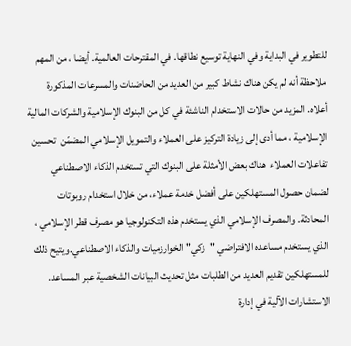للتطوير في البداية وفي النهاية توسيع نطاقها. في المقترحات العالمية. أيضا ، من المهم ملاحظة أنه لم يكن هناك نشاط كبير من العديد من الحاضنات والمسرعات المذكورة أعلاه. المزيد من حالات الاستخدام الناشئة في كل من البنوك الإسلامية والشركات المالية الإسلامية ، مما أدى إلى زيادة التركيز على العملاء والتمويل الإسلامي المضمّن  تحسين تفاعلات العملاء  هناك بعض الأمثلة على البنوك التي تستخدم الذكاء الاصطناعي لضمان حصول المستهلكين على أفضل خدمة عملاء، من خلال استخدام روبوتات المحادثة. والمصرف الإسلامي الذي يستخدم هذه التكنولوجيا هو مصرف قطر الإسلامي ، الذي يستخدم مساعده الافتراضي "زكي" الخوارزميات والذكاء الاصطناعي.ويتيح ذلك للمستهلكين تقديم العديد من الطلبات مثل تحديث البيانات الشخصية عبر المساعد. الاستشارات الآلية في إدارة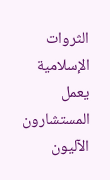الثروات الإسلامية يعمل المستشارون الآليون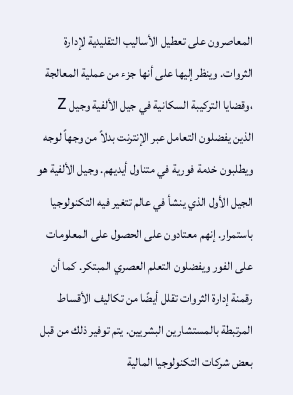المعاصرون على تعطيل الأساليب التقليدية لإدارة الثروات. وينظر إليها على أنها جزء من عملية المعالجة ،وقضايا التركيبة السكانية في جيل الألفية وجيل Z الذين يفضلون التعامل عبر الإنترنت بدلاً من وجهاً لوجه ويطلبون خدمة فورية في متناول أيديهم. وجيل الألفية هو الجيل الأول الذي ينشأ في عالم تتغير فيه التكنولوجيا باستمرار. إنهم معتادون على الحصول على المعلومات على الفور ويفضلون التعلم العصري المبتكر. كما أن رقمنة إدارة الثروات تقلل أيضًا من تكاليف الأقساط المرتبطة بالمستشارين البشريين. يتم توفير ذلك من قبل بعض شركات التكنولوجيا المالية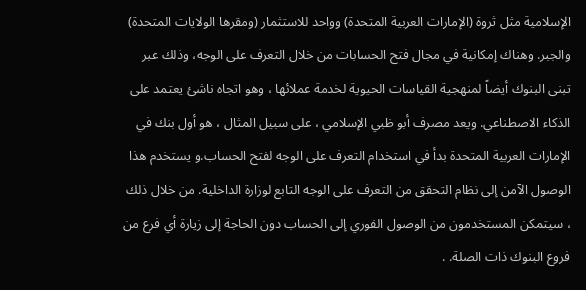الإسلامية مثل ثروة (الإمارات العربية المتحدة) وواحد للاستثمار (ومقرها الولايات المتحدة) والجبر. وهناك إمكانية في مجال فتح الحسابات من خلال التعرف على الوجه، وذلك عبر تبنى البنوك أيضاً لمنهجية القياسات الحيوية لخدمة عملائها ، وهو اتجاه ناشئ يعتمد على الذكاء الاصطناعي. ويعد مصرف أبو ظبي الإسلامي ، على سبيل المثال ، هو أول بنك في الإمارات العربية المتحدة بدأ في استخدام التعرف على الوجه لفتح الحساب.و يستخدم هذا الوصول الآمن إلى نظام التحقق من التعرف على الوجه التابع لوزارة الداخلية. من خلال ذلك ، سيتمكن المستخدمون من الوصول الفوري إلى الحساب دون الحاجة إلى زيارة أي فرع من فروع البنوك ذات الصلة. .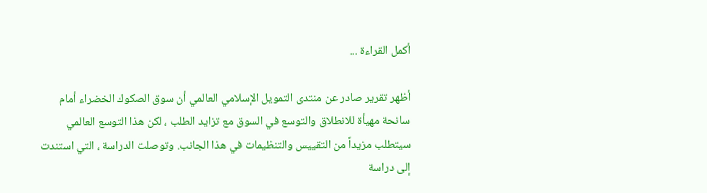أكمل القراءة ...

أظهر تقرير صادر عن منتدى التمويل الإسلامي العالمي أن سوق الصكوك الخضراء أمام سانحة مهيأة للانطلاق والتوسع في السوق مع تزايد الطلب ، لكن هذا التوسع العالمي سيتطلب مزيداً من التقييس والتنظيمات في هذا الجانب. وتوصلت الدراسة ، التي استندت إلى دراسة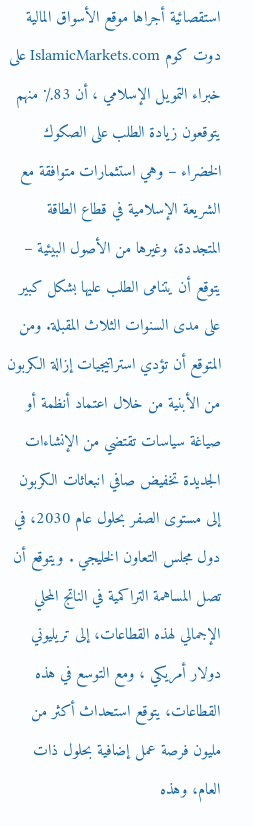استقصائية أجراها موقع الأسواق المالية دوت كوم IslamicMarkets.com على خبراء التمويل الإسلامي ، أن 83٪ منهم يتوقعون زيادة الطلب على الصكوك الخضراء – وهي استثمارات متوافقة مع الشريعة الإسلامية في قطاع الطاقة المتجددة، وغيرها من الأصول البيئية – يتوقع أن يتنامى الطلب عليها بشكل كبير على مدى السنوات الثلاث المقبلة. ومن المتوقع أن تؤدي استراتيجيات إزالة الكربون من الأبنية من خلال اعتماد أنظمة أو صياغة سياسات تقتضي من الإنشاءات الجديدة تخفيض صافي انبعاثات الكربون إلى مستوى الصفر بحلول عام 2030، في دول مجلس التعاون الخليجي . ويتوقع أن تصل المساهمة التراكمية في الناتج المحلي الإجمالي لهذه القطاعات، إلى تريليوني دولار أمريكي ، ومع التوسع في هذه القطاعات، يتوقع استحداث أكثر من مليون فرصة عمل إضافية بحلول ذات العام، وهذه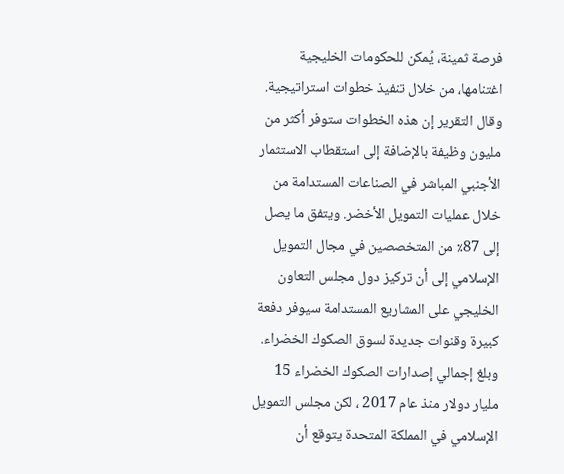فرصة ثمينة، يُمكن للحكومات الخليجية اغتنامها، من خلال تنفيذ خطوات استراتيجية. وقال التقرير إن هذه الخطوات ستوفر أكثر من مليون وظيفة بالإضافة إلى استقطاب الاستثمار الأجنبي المباشر في الصناعات المستدامة من خلال عمليات التمويل الأخضر. ويتفق ما يصل إلى 87٪ من المتخصصين في مجال التمويل الإسلامي إلى أن تركيز دول مجلس التعاون الخليجي على المشاريع المستدامة سيوفر دفعة كبيرة وقنوات جديدة لسوق الصكوك الخضراء. وبلغ إجمالي إصدارات الصكوك الخضراء 15 مليار دولار منذ عام 2017 ، لكن مجلس التمويل الإسلامي في المملكة المتحدة يتوقع أن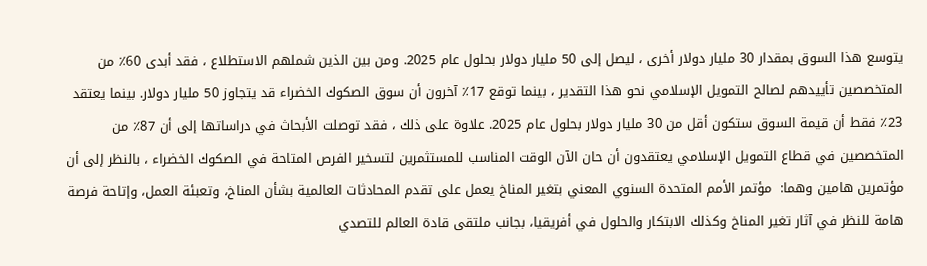يتوسع هذا السوق بمقدار 30 مليار دولار أخرى ، ليصل إلى 50 مليار دولار بحلول عام 2025. ومن بين الذين شملهم الاستطلاع ، فقد أبدى 60٪ من المتخصصين تأييدهم لصالح التمويل الإسلامي نحو هذا التقدير ، بينما توقع 17٪ آخرون أن سوق الصكوك الخضراء قد يتجاوز 50 مليار دولار. بينما يعتقد 23٪ فقط أن قيمة السوق ستكون أقل من 30 مليار دولار بحلول عام 2025. علاوة على ذلك ، فقد توصلت الأبحاث في دراساتها إلى أن 87٪ من المتخصصين في قطاع التمويل الإسلامي يعتقدون أن حان الآن الوقت المناسب للمستثمرين لتسخير الفرص المتاحة في الصكوك الخضراء ، بالنظر إلى أن مؤتمرين هامين وهما:  مؤتمر الأمم المتحدة السنوي المعني بتغير المناخ يعمل على تقدم المحادثات العالمية بشأن المناخ، وتعبئة العمل، وإتاحة فرصة هامة للنظر في آثار تغير المناخ وكذلك الابتكار والحلول في أفريقيا، بجانب ملتقى قادة العالم للتصدي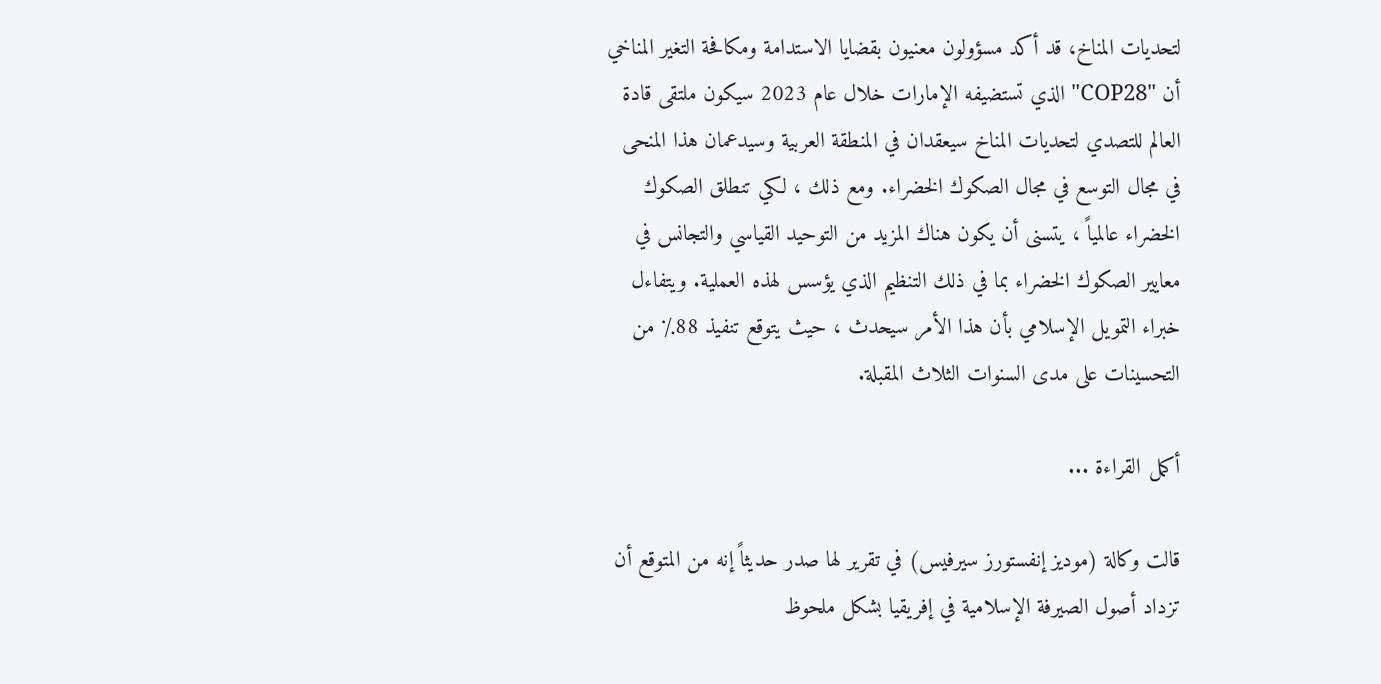لتحديات المناخ، قد أكد مسؤولون معنيون بقضايا الاستدامة ومكافحة التغير المناخي أن "COP28" الذي تستضيفه الإمارات خلال عام 2023 سيكون ملتقى قادة العالم للتصدي لتحديات المناخ سيعقدان في المنطقة العربية وسيدعمان هذا المنحى في مجال التوسع في مجال الصكوك الخضراء. ومع ذلك ، لكي تنطلق الصكوك الخضراء عالمياً ، يتسنى أن يكون هناك المزيد من التوحيد القياسي والتجانس في معايير الصكوك الخضراء بما في ذلك التنظيم الذي يؤسس لهذه العملية. ويتفاءل خبراء التمويل الإسلامي بأن هذا الأمر سيحدث ، حيث يتوقع تنفيذ 88٪ من التحسينات على مدى السنوات الثلاث المقبلة.

أكمل القراءة ...

قالت وكالة (موديز إنفستورز سيرفيس) في تقرير لها صدر حديثاً إنه من المتوقع أن تزداد أصول الصيرفة الإسلامية في إفريقيا بشكل ملحوظ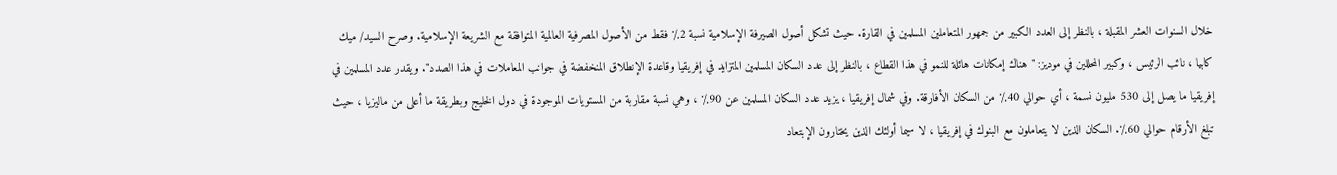خلال السنوات العشر المقبلة ، بالنظر إلى العدد الكبير من جمهور المتعاملين المسلمين في القارة. حيث تشكل أصول الصيرفة الإسلامية نسبة 2٪ فقط من الأصول المصرفية العالمية المتوافقة مع الشريعة الإسلامية. وصرح السيد/ ميك كابيا ، نائب الرئيس ، وكبير المحللين في موديز: "هناك إمكانات هائلة للنمو في هذا القطاع ، بالنظر إلى عدد السكان المسلمين المتزايد في إفريقيا وقاعدة الإنطلاق المنخفضة في جوانب المعاملات في هذا الصدد". ويقدر عدد المسلمين في إفريقيا ما يصل إلى 530 مليون نسمة ، أي حوالي 40٪ من السكان الأفارقة. وفي شمال إفريقيا ، يزيد عدد السكان المسلمين عن 90٪ ، وهي نسبة مقاربة من المستويات الموجودة في دول الخليج وبطريقة ما أعلى من ماليزيا ، حيث تبلغ الأرقام حوالي 60٪. السكان الذين لا يتعاملون مع البنوك في إفريقيا ، لا سيما أولئك الذين يختارون الإبتعاد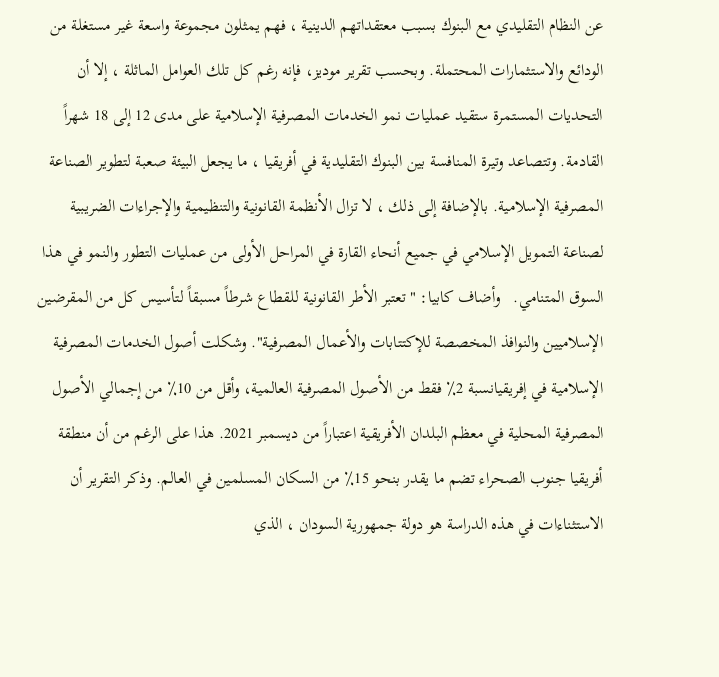عن النظام التقليدي مع البنوك بسبب معتقداتهم الدينية ، فهم يمثلون مجموعة واسعة غير مستغلة من الودائع والاستثمارات المحتملة. وبحسب تقرير موديز، فإنه رغم كل تلك العوامل الماثلة ، إلا أن التحديات المستمرة ستقيد عمليات نمو الخدمات المصرفية الإسلامية على مدى 12 إلى 18 شهراً القادمة. وتتصاعد وتيرة المنافسة بين البنوك التقليدية في أفريقيا ، ما يجعل البيئة صعبة لتطوير الصناعة المصرفية الإسلامية. بالإضافة إلى ذلك ، لا تزال الأنظمة القانونية والتنظيمية والإجراءات الضريبية لصناعة التمويل الإسلامي في جميع أنحاء القارة في المراحل الأولى من عمليات التطور والنمو في هذا السوق المتنامي.   وأضاف كابيا: "تعتبر الأطر القانونية للقطاع شرطاً مسبقاً لتأسيس كل من المقرضين الإسلاميين والنوافذ المخصصة للإكتتابات والأعمال المصرفية". وشكلت أصول الخدمات المصرفية الإسلامية في إفريقيانسبة 2٪ فقط من الأصول المصرفية العالمية، وأقل من 10٪ من إجمالي الأصول المصرفية المحلية في معظم البلدان الأفريقية اعتباراً من ديسمبر 2021. هذا على الرغم من أن منطقة أفريقيا جنوب الصحراء تضم ما يقدر بنحو 15٪ من السكان المسلمين في العالم. وذكر التقرير أن الاستثناءات في هذه الدراسة هو دولة جمهورية السودان ، الذي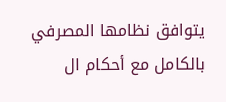يتوافق نظامها المصرفي بالكامل مع أحكام ال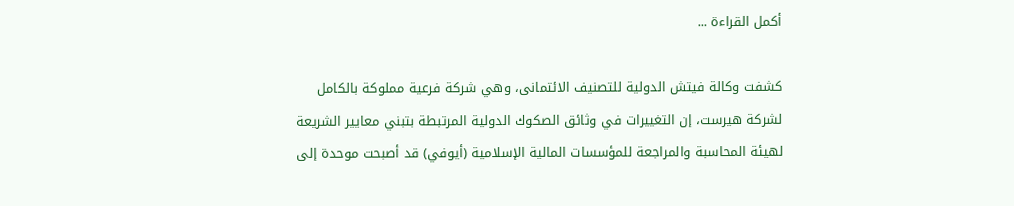أكمل القراءة ...

كشفت وكالة فيتش الدولية للتصنيف الائتمانى، وهي شركة فرعية مملوكة بالكامل لشركة هيرست، إن التغييرات في وثائق الصكوك الدولية المرتبطة بتبني معايير الشريعة لهيئة المحاسبة والمراجعة للمؤسسات المالية الإسلامية (أيوفي) قد أصبحت موحدة إلى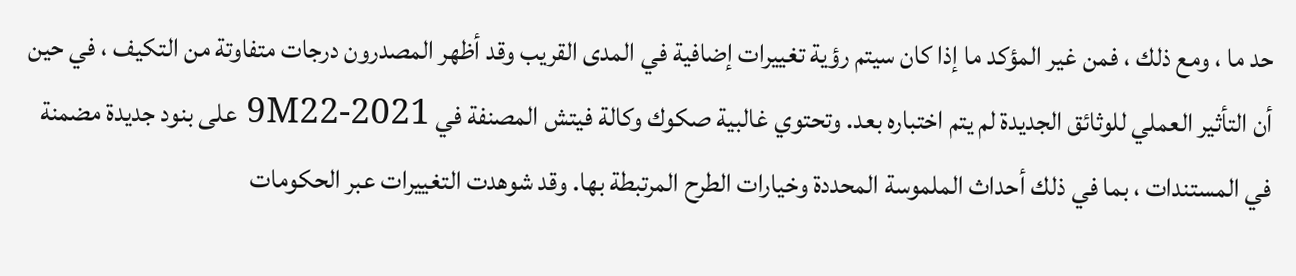حد ما ، ومع ذلك ، فمن غير المؤكد ما إذا كان سيتم رؤية تغييرات إضافية في المدى القريب وقد أظهر المصدرون درجات متفاوتة من التكيف ، في حين أن التأثير العملي للوثائق الجديدة لم يتم اختباره بعد. وتحتوي غالبية صكوك وكالة فيتش المصنفة في 2021-9M22 على بنود جديدة مضمنة في المستندات ، بما في ذلك أحداث الملموسة المحددة وخيارات الطرح المرتبطة بها. وقد شوهدت التغييرات عبر الحكومات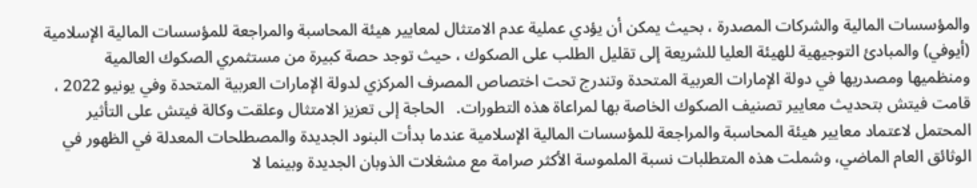والمؤسسات المالية والشركات المصدرة ، بحيث يمكن أن يؤدي عملية عدم الامتثال لمعايير هيئة المحاسبة والمراجعة للمؤسسات المالية الإسلامية (أيوفي) والمبادئ التوجيهية للهيئة العليا للشريعة إلى تقليل الطلب على الصكوك ، حيث توجد حصة كبيرة من مستثمري الصكوك العالمية ومنظميها ومصدريها في دولة الإمارات العربية المتحدة وتندرج تحت اختصاص المصرف المركزي لدولة الإمارات العربية المتحدة وفي يونيو 2022 ، قامت فيتش بتحديث معايير تصنيف الصكوك الخاصة بها لمراعاة هذه التطورات.   الحاجة إلى تعزيز الامتثال وعلقت وكالة فيتش على التأثير المحتمل لاعتماد معايير هيئة المحاسبة والمراجعة للمؤسسات المالية الإسلامية عندما بدأت البنود الجديدة والمصطلحات المعدلة في الظهور في الوثائق العام الماضي، وشملت هذه المتطلبات نسبة الملموسة الأكثر صرامة مع مشغلات الذوبان الجديدة وبينما لا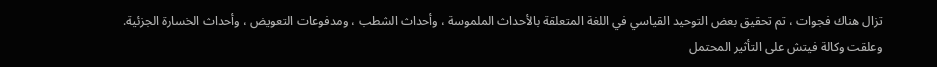تزال هناك فجوات ، تم تحقيق بعض التوحيد القياسي في اللغة المتعلقة بالأحداث الملموسة ، وأحداث الشطب ، ومدفوعات التعويض ، وأحداث الخسارة الجزئية. وعلقت وكالة فيتش على التأثير المحتمل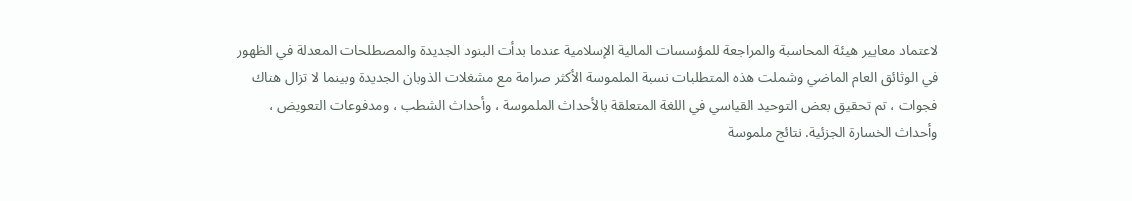لاعتماد معايير هيئة المحاسبة والمراجعة للمؤسسات المالية الإسلامية عندما بدأت البنود الجديدة والمصطلحات المعدلة في الظهور في الوثائق العام الماضي وشملت هذه المتطلبات نسبة الملموسة الأكثر صرامة مع مشغلات الذوبان الجديدة وبينما لا تزال هناك فجوات ، تم تحقيق بعض التوحيد القياسي في اللغة المتعلقة بالأحداث الملموسة ، وأحداث الشطب ، ومدفوعات التعويض ، وأحداث الخسارة الجزئية. نتائج ملموسة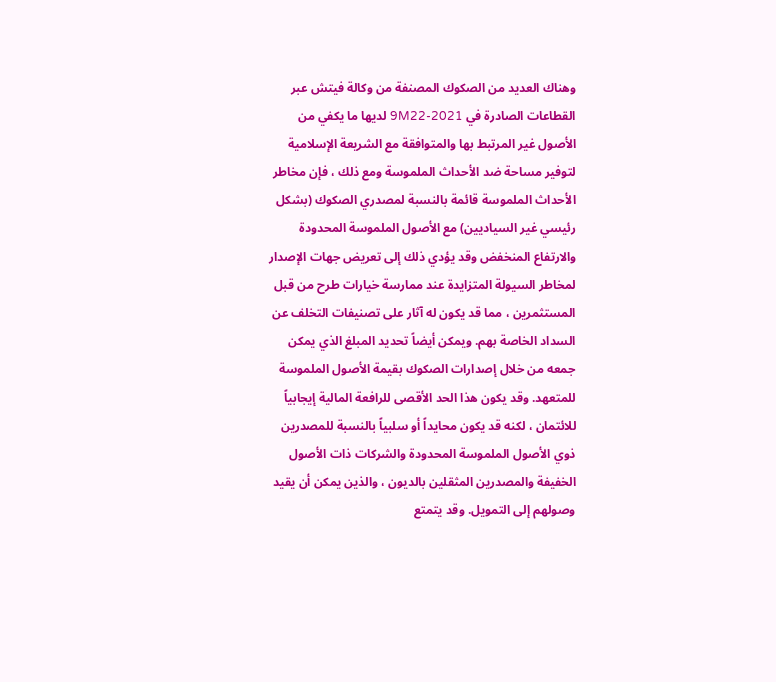وهناك العديد من الصكوك المصنفة من وكالة فيتش عبر القطاعات الصادرة في 2021-9M22 لديها ما يكفي من الأصول غير المرتبط بها والمتوافقة مع الشريعة الإسلامية لتوفير مساحة ضد الأحداث الملموسة ومع ذلك ، فإن مخاطر الأحداث الملموسة قائمة بالنسبة لمصدري الصكوك (بشكل رئيسي غير السياديين) مع الأصول الملموسة المحدودة والارتفاع المنخفض وقد يؤدي ذلك إلى تعريض جهات الإصدار لمخاطر السيولة المتزايدة عند ممارسة خيارات طرح من قبل المستثمرين ، مما قد يكون له آثار على تصنيفات التخلف عن السداد الخاصة بهم. ويمكن أيضاً تحديد المبلغ الذي يمكن جمعه من خلال إصدارات الصكوك بقيمة الأصول الملموسة للمتعهد. وقد يكون هذا الحد الأقصى للرافعة المالية إيجابياً للائتمان ، لكنه قد يكون محايداً أو سلبياً بالنسبة للمصدرين ذوي الأصول الملموسة المحدودة والشركات ذات الأصول الخفيفة والمصدرين المثقلين بالديون ، والذين يمكن أن يقيد وصولهم إلى التمويل. وقد يتمتع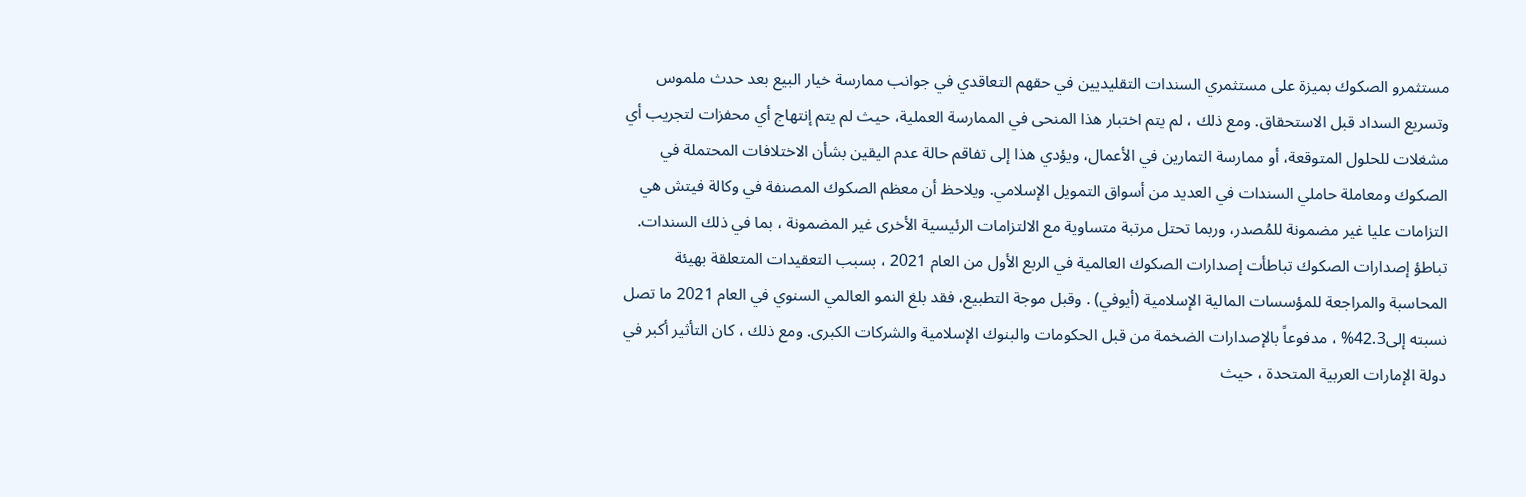مستثمرو الصكوك بميزة على مستثمري السندات التقليديين في حقهم التعاقدي في جوانب ممارسة خيار البيع بعد حدث ملموس وتسريع السداد قبل الاستحقاق. ومع ذلك ، لم يتم اختبار هذا المنحى في الممارسة العملية، حيث لم يتم إنتهاج أي محفزات لتجريب أي مشغلات للحلول المتوقعة، أو ممارسة التمارين في الأعمال، ويؤدي هذا إلى تفاقم حالة عدم اليقين بشأن الاختلافات المحتملة في الصكوك ومعاملة حاملي السندات في العديد من أسواق التمويل الإسلامي. ويلاحظ أن معظم الصكوك المصنفة في وكالة فيتش هي التزامات عليا غير مضمونة للمُصدر، وربما تحتل مرتبة متساوية مع الالتزامات الرئيسية الأخرى غير المضمونة ، بما في ذلك السندات. تباطؤ إصدارات الصكوك تباطأت إصدارات الصكوك العالمية في الربع الأول من العام 2021 ، بسبب التعقيدات المتعلقة بهيئة المحاسبة والمراجعة للمؤسسات المالية الإسلامية (أيوفي) . وقبل موجة التطبيع، فقد بلغ النمو العالمي السنوي في العام 2021 ما تصل نسبته إلى42.3% ، مدفوعاً بالإصدارات الضخمة من قبل الحكومات والبنوك الإسلامية والشركات الكبرى. ومع ذلك ، كان التأثير أكبر في دولة الإمارات العربية المتحدة ، حيث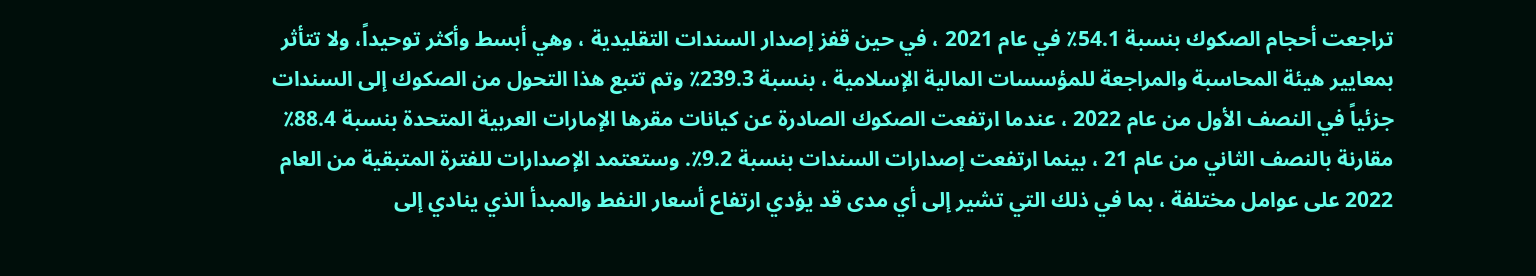تراجعت أحجام الصكوك بنسبة 54.1٪ في عام 2021 ، في حين قفز إصدار السندات التقليدية ، وهي أبسط وأكثر توحيداً، ولا تتأثر بمعايير هيئة المحاسبة والمراجعة للمؤسسات المالية الإسلامية ، بنسبة 239.3٪ وتم تتبع هذا التحول من الصكوك إلى السندات جزئياً في النصف الأول من عام 2022 ، عندما ارتفعت الصكوك الصادرة عن كيانات مقرها الإمارات العربية المتحدة بنسبة 88.4٪ مقارنة بالنصف الثاني من عام 21 ، بينما ارتفعت إصدارات السندات بنسبة 9.2٪. وستعتمد الإصدارات للفترة المتبقية من العام 2022 على عوامل مختلفة ، بما في ذلك التي تشير إلى أي مدى قد يؤدي ارتفاع أسعار النفط والمبدأ الذي ينادي إلى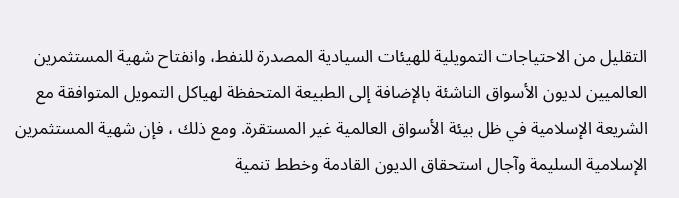التقليل من الاحتياجات التمويلية للهيئات السيادية المصدرة للنفط، وانفتاح شهية المستثمرين العالميين لديون الأسواق الناشئة بالإضافة إلى الطبيعة المتحفظة لهياكل التمويل المتوافقة مع الشريعة الإسلامية في ظل بيئة الأسواق العالمية غير المستقرة. ومع ذلك ، فإن شهية المستثمرين الإسلامية السليمة وآجال استحقاق الديون القادمة وخطط تنمية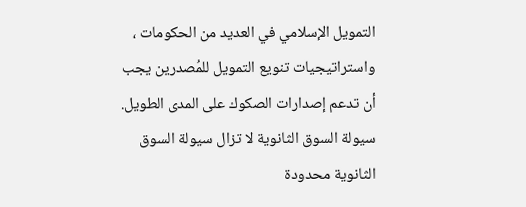التمويل الإسلامي في العديد من الحكومات ، واستراتيجيات تنويع التمويل للمُصدرين يجب أن تدعم إصدارات الصكوك على المدى الطويل. سيولة السوق الثانوية لا تزال سيولة السوق الثانوية محدودة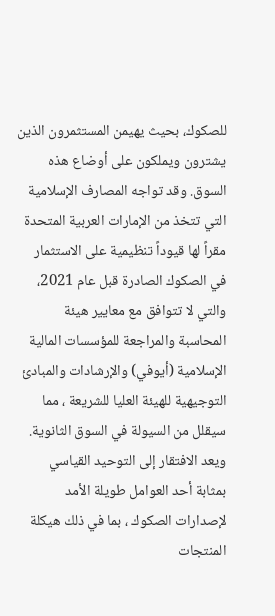للصكوك، بحيث يهيمن المستثمرون الذين يشترون ويملكون على أوضاع هذه السوق. وقد تواجه المصارف الإسلامية التي تتخذ من الإمارات العربية المتحدة مقراً لها قيوداً تنظيمية على الاستثمار في الصكوك الصادرة قبل عام 2021، والتي لا تتوافق مع معايير هيئة المحاسبة والمراجعة للمؤسسات المالية الإسلامية (أيوفي) والإرشادات والمبادئ التوجيهية للهيئة العليا للشريعة ، مما سيقلل من السيولة في السوق الثانوية.   ويعد الافتقار إلى التوحيد القياسي بمثابة أحد العوامل طويلة الأمد لإصدارات الصكوك ، بما في ذلك هيكلة المنتجات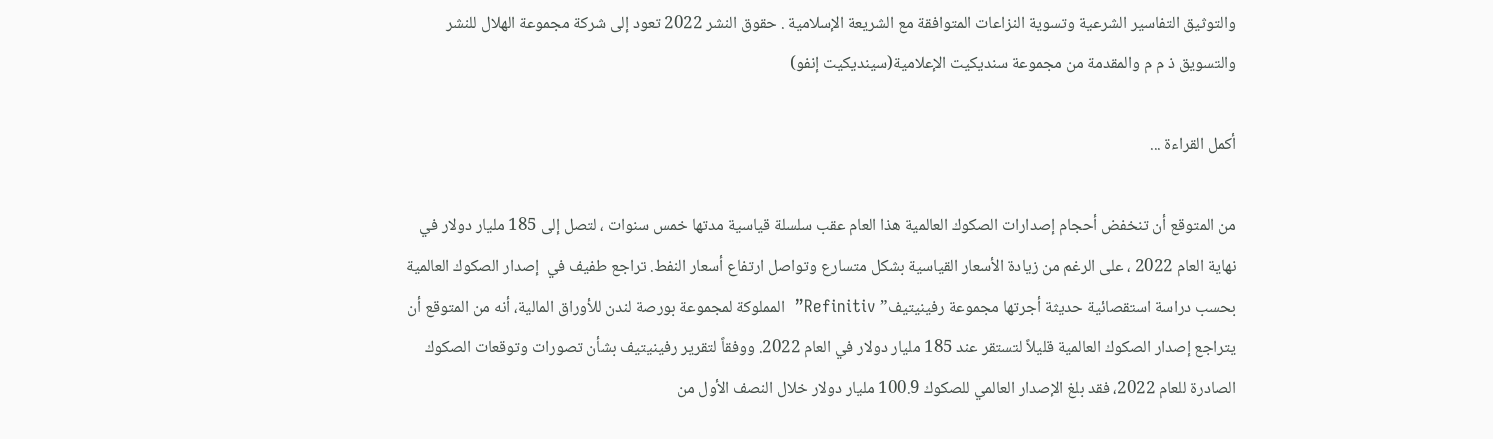والتوثيق التفاسير الشرعية وتسوية النزاعات المتوافقة مع الشريعة الإسلامية . حقوق النشر 2022 تعود إلى شركة مجموعة الهلال للنشر والتسويق ذ م م والمقدمة من مجموعة سنديكيت الإعلامية(سينديكيت إنفو)

أكمل القراءة ...

من المتوقع أن تنخفض أحجام إصدارات الصكوك العالمية هذا العام عقب سلسلة قياسية مدتها خمس سنوات ، لتصل إلى 185 مليار دولار في نهاية العام 2022 ، على الرغم من زيادة الأسعار القياسية بشكل متسارع وتواصل ارتفاع أسعار النفط. تراجع طفيف في  إصدار الصكوك العالمية بحسب دراسة استقصائية حديثة أجرتها مجموعة رفينيتيف” Refinitiv”  المملوكة لمجموعة بورصة لندن للأوراق المالية، أنه من المتوقع أن يتراجع إصدار الصكوك العالمية قليلاً لتستقر عند 185 مليار دولار في العام 2022. ووفقاً لتقرير رفينيتيف بشأن تصورات وتوقعات الصكوك الصادرة للعام 2022، فقد بلغ الإصدار العالمي للصكوك 100.9 مليار دولار خلال النصف الأول من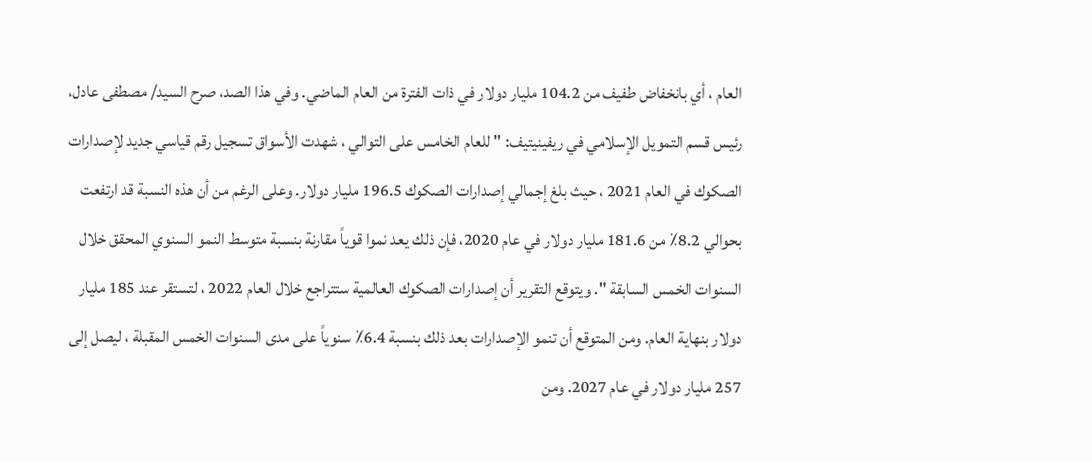العام ، أي بانخفاض طفيف من 104.2 مليار دولار في ذات الفترة من العام الماضي. وفي هذا الصد، صرح السيد/ مصطفى عادل، رئيس قسم التمويل الإسلامي في ريفينيتيف: " للعام الخامس على التوالي ، شهدت الأسواق تسجيل رقم قياسي جديد لإصدارات الصكوك في العام 2021 ، حيث بلغ إجمالي إصدارات الصكوك 196.5 مليار دولار. وعلى الرغم من أن هذه النسبة قد ارتفعت بحوالي 8.2٪ من 181.6 مليار دولار في عام 2020، فإن ذلك يعد نموا قوياً مقارنة بنسبة متوسط النمو السنوي المحقق خلال السنوات الخمس السابقة ". ويتوقع التقرير أن إصدارات الصكوك العالمية ستتراجع خلال العام 2022 ، لتستقر عند 185 مليار دولار بنهاية العام. ومن المتوقع أن تنمو الإصدارات بعد ذلك بنسبة 6.4٪ سنوياً على مدى السنوات الخمس المقبلة ، ليصل إلى 257 مليار دولار في عام 2027. ومن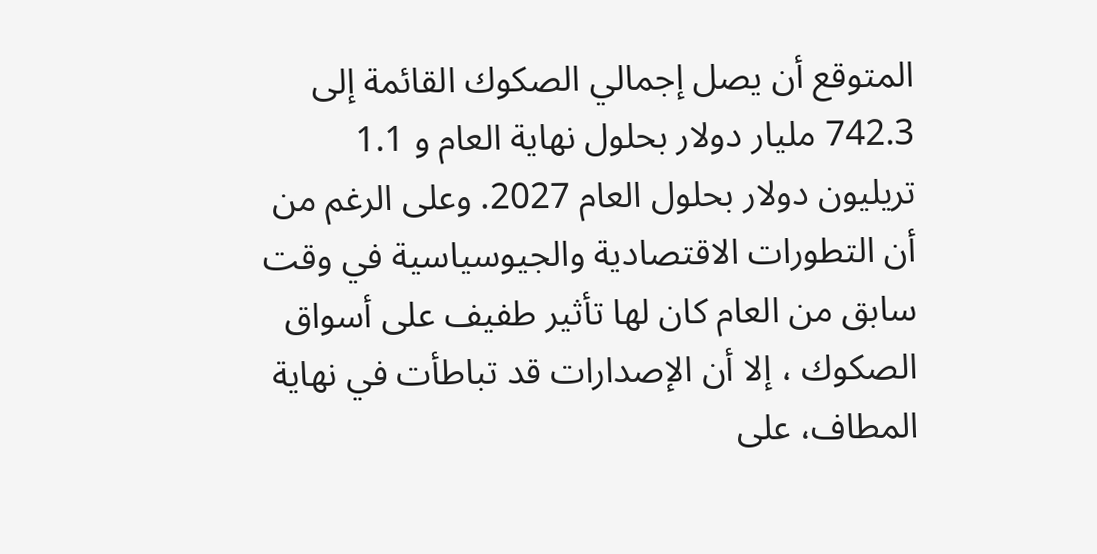المتوقع أن يصل إجمالي الصكوك القائمة إلى 742.3 مليار دولار بحلول نهاية العام و 1.1 تريليون دولار بحلول العام 2027. وعلى الرغم من أن التطورات الاقتصادية والجيوسياسية في وقت سابق من العام كان لها تأثير طفيف على أسواق الصكوك ، إلا أن الإصدارات قد تباطأت في نهاية المطاف، على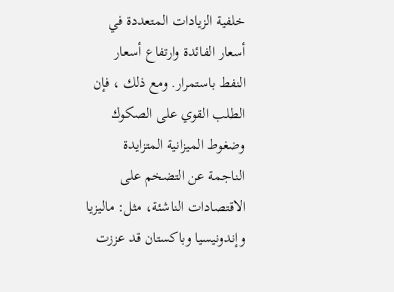خلفية الزيادات المتعددة في أسعار الفائدة وارتفاع أسعار النفط باستمرار. ومع ذلك ، فإن الطلب القوي على الصكوك وضغوط الميزانية المتزايدة الناجمة عن التضخم على الاقتصادات الناشئة، مثل: ماليزيا وإندونيسيا وباكستان قد عززت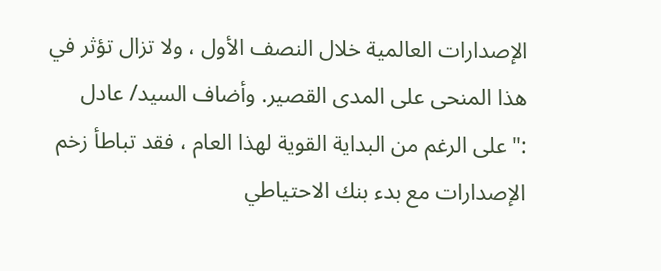الإصدارات العالمية خلال النصف الأول ، ولا تزال تؤثر في هذا المنحى على المدى القصير. وأضاف السيد/ عادل :"على الرغم من البداية القوية لهذا العام ، فقد تباطأ زخم الإصدارات مع بدء بنك الاحتياطي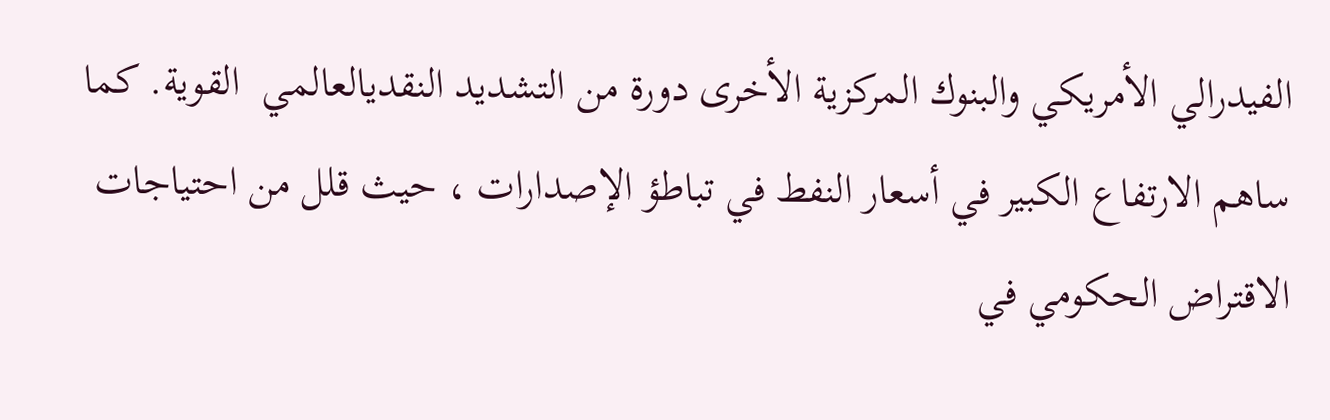الفيدرالي الأمريكي والبنوك المركزية الأخرى دورة من التشديد النقديالعالمي  القوية. كما ساهم الارتفاع الكبير في أسعار النفط في تباطؤ الإصدارات ، حيث قلل من احتياجات الاقتراض الحكومي في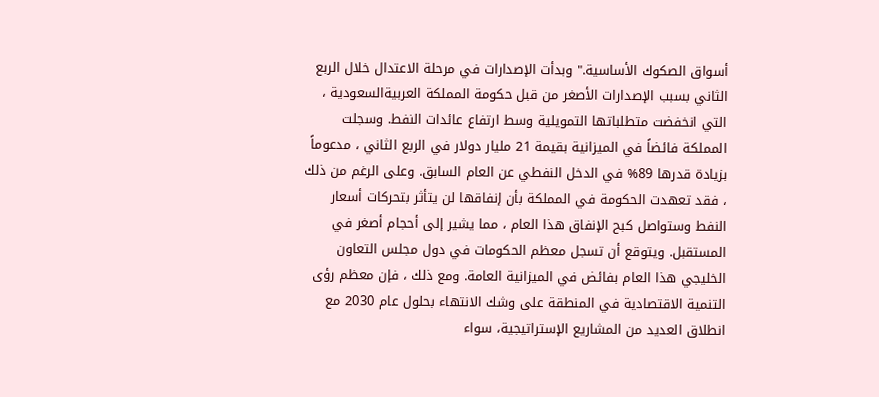أسواق الصكوك الأساسية." وبدأت الإصدارات في مرحلة الاعتدال خلال الربع الثاني بسبب الإصدارات الأصغر من قبل حكومة المملكة العربيةالسعودية ، التي انخفضت متطلباتها التمويلية وسط ارتفاع عائدات النفط. وسجلت المملكة فائضاً في الميزانية بقيمة 21 مليار دولار في الربع الثاني ، مدعوماً بزيادة قدرها 89% في الدخل النفطي عن العام السابق. وعلى الرغم من ذلك ، فقد تعهدت الحكومة في المملكة بأن إنفاقها لن يتأثر بتحركات أسعار النفط وستواصل كبح الإنفاق هذا العام ، مما يشير إلى أحجام أصغر في المستقبل. ويتوقع أن تسجل معظم الحكومات في دول مجلس التعاون الخليجي هذا العام بفائض في الميزانية العامة. ومع ذلك ، فإن معظم رؤى التنمية الاقتصادية في المنطقة على وشك الانتهاء بحلول عام 2030 مع انطلاق العديد من المشاريع الإستراتيجية، سواء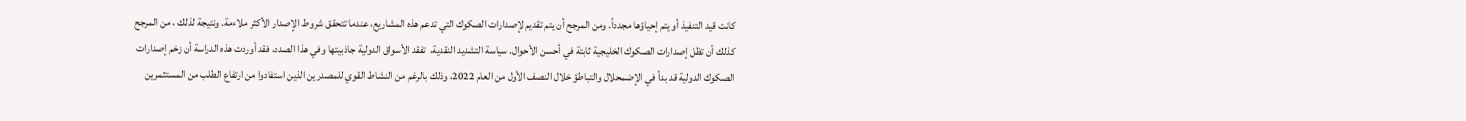كانت قيد التنفيذ أو يتم إحياؤها مجدداً. ومن المرجح أن يتم تقديم لإصدارات الصكوك التي تدعم هذه المشاريع، عندما تتحقق شروط الإصدار الأكثر ملاءمة. ونتيجة لذلك ، من المرجح كذلك أن تظل إصدارات الصكوك الخليجية ثابتة في أحسن الأحوال. سياسة التشديد النقدية،  تفقد الأسواق الدولية جاذبيتها وفي هذا الصدد، فقد أوردت هذه الدراسة أن زخم إصدارات الصكوك الدولية قد بدأ في الإضمحلال والتباطؤ خلال النصف الأول من العام 2022، وذلك بالرغم من النشاط القوي للمصدرين الذين استفادوا من ارتفاع الطلب من المستثمرين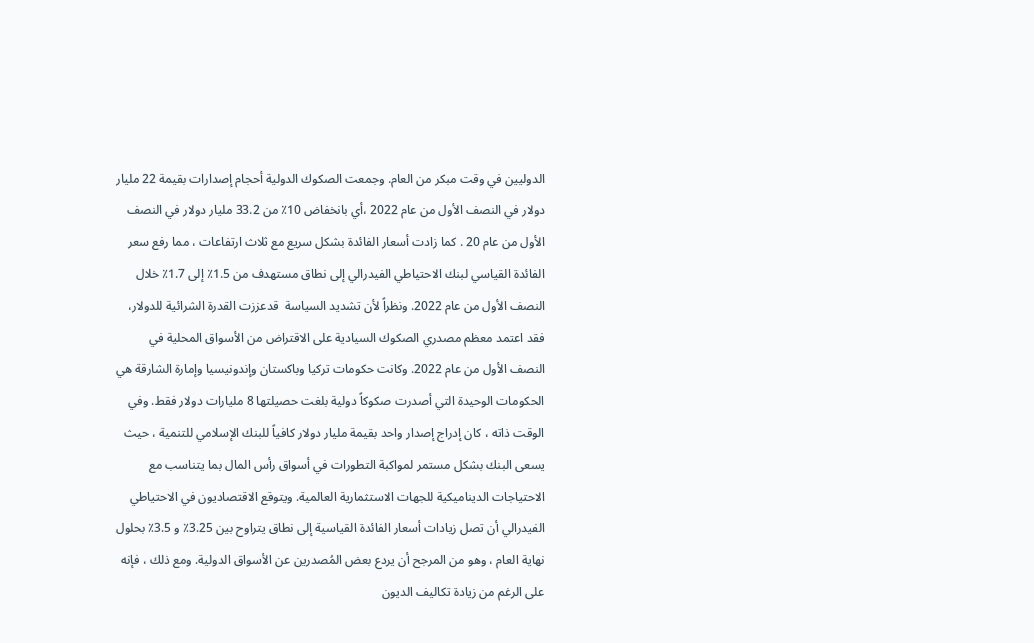الدوليين في وقت مبكر من العام. وجمعت الصكوك الدولية أحجام إصدارات بقيمة 22 مليار دولار في النصف الأول من عام 2022 ،أي بانخفاض 10٪ من 33.2 مليار دولار في النصف الأول من عام 20 . كما زادت أسعار الفائدة بشكل سريع مع ثلاث ارتفاعات ، مما رفع سعر الفائدة القياسي لبنك الاحتياطي الفيدرالي إلى نطاق مستهدف من 1.5٪ إلى 1.7٪ خلال النصف الأول من عام 2022. ونظراً لأن تشديد السياسة  قدعززت القدرة الشرائية للدولار، فقد اعتمد معظم مصدري الصكوك السيادية على الاقتراض من الأسواق المحلية في النصف الأول من عام 2022. وكانت حكومات تركيا وباكستان وإندونيسيا وإمارة الشارقة هي الحكومات الوحيدة التي أصدرت صكوكاً دولية بلغت حصيلتها 8 مليارات دولار فقط. وفي الوقت ذاته ، كان إدراج إصدار واحد بقيمة مليار دولار كافياً للبنك الإسلامي للتنمية ، حيث يسعى البنك بشكل مستمر لمواكبة التطورات في أسواق رأس المال بما يتناسب مع الاحتياجات الديناميكية للجهات الاستثمارية العالمية. ويتوقع الاقتصاديون في الاحتياطي الفيدرالي أن تصل زيادات أسعار الفائدة القياسية إلى نطاق يتراوح بين 3.25٪ و 3.5٪ بحلول نهاية العام ، وهو من المرجح أن يردع بعض المُصدرين عن الأسواق الدولية. ومع ذلك ، فإنه على الرغم من زيادة تكاليف الديون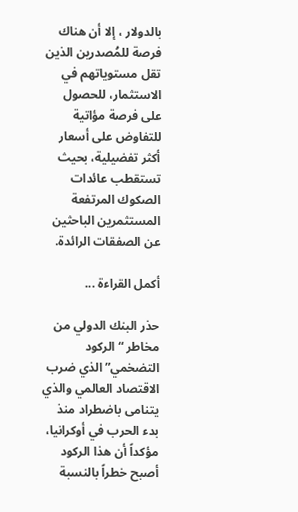بالدولار ، إلا أن هناك فرصة للمُصدرين الذين تقل مستوياتهم في الاستثمار، للحصول على فرصة مؤاتية للتفاوض على أسعار أكثر تفضيلية، بحيث تستقطب عائدات الصكوك المرتفعة المستثمرين الباحثين عن الصفقات الرائدة.

أكمل القراءة ...

حذر البنك الدولي من مخاطر “الركود التضخمي” الذي ضرب الاقتصاد العالمي والذي يتنامى باضطراد منذ بدء الحرب في أوكرانيا، مؤكداً أن هذا الركود أصبح خطراً بالنسبة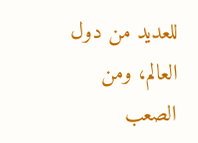للعديد من دول العالم، ومن الصعب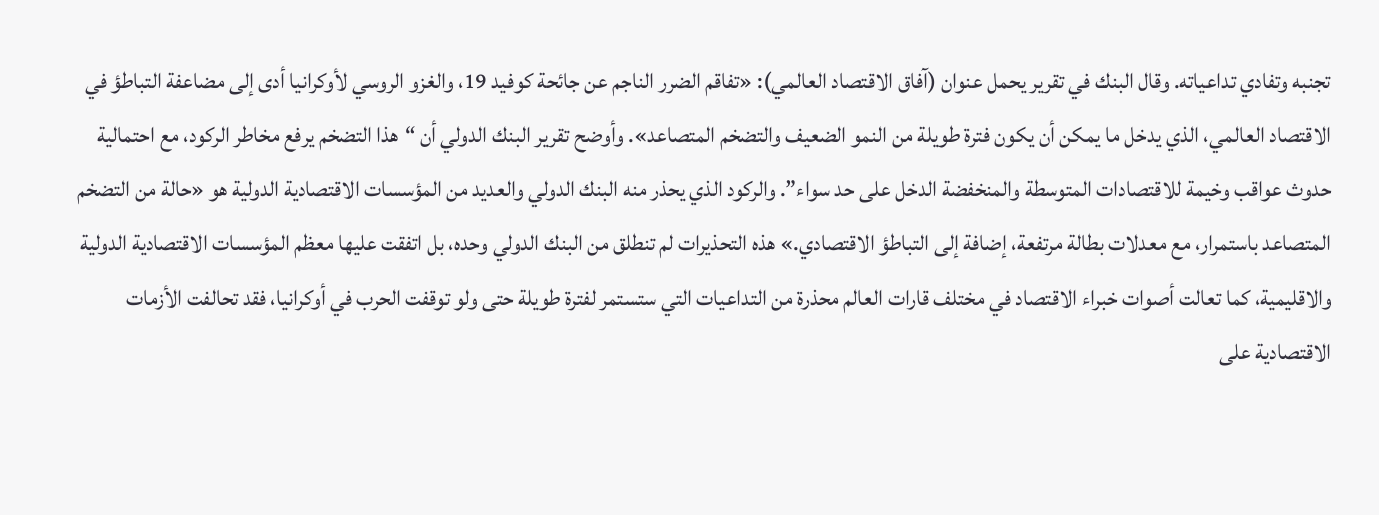تجنبه وتفادي تداعياته. وقال البنك في تقرير يحمل عنوان (آفاق الاقتصاد العالمي): «تفاقم الضرر الناجم عن جائحة كوفيد 19، والغزو الروسي لأوكرانيا أدى إلى مضاعفة التباطؤ في الاقتصاد العالمي، الذي يدخل ما يمكن أن يكون فترة طويلة من النمو الضعيف والتضخم المتصاعد». وأوضح تقرير البنك الدولي أن “هذا التضخم يرفع مخاطر الركود، مع احتمالية حدوث عواقب وخيمة للاقتصادات المتوسطة والمنخفضة الدخل على حد سواء”. والركود الذي يحذر منه البنك الدولي والعديد من المؤسسات الاقتصادية الدولية هو «حالة من التضخم المتصاعد باستمرار، مع معدلات بطالة مرتفعة، إضافة إلى التباطؤ الاقتصادي.» هذه التحذيرات لم تنطلق من البنك الدولي وحده، بل اتفقت عليها معظم المؤسسات الاقتصادية الدولية والاقليمية، كما تعالت أصوات خبراء الاقتصاد في مختلف قارات العالم محذرة من التداعيات التي ستستمر لفترة طويلة حتى ولو توقفت الحرب في أوكرانيا، فقد تحالفت الأزمات الاقتصادية على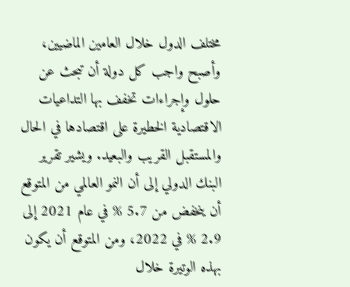مختلف الدول خلال العامين الماضيين، وأصبح واجب كل دولة أن تبحث عن حلول وإجراءات تخفف بها التداعيات الاقتصادية الخطيرة على اقتصادها في الحال والمستقبل القريب والبعيد. ويشير تقرير البنك الدولي إلى أن النمو العالمي من المتوقع أن ينخفض من 5.7 % في عام 2021 إلى 2.9 % في 2022، ومن المتوقع أن يكون بهذه الوتيرة خلال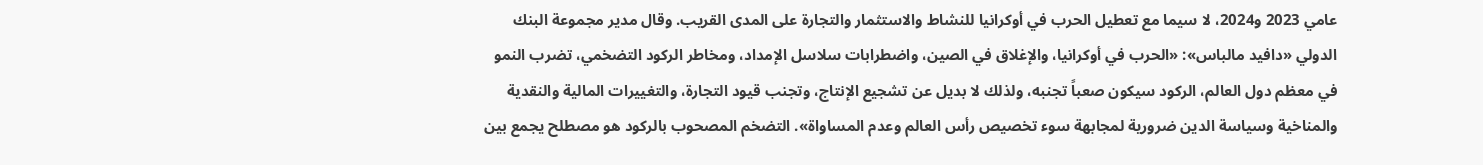عامي 2023 و2024، لا سيما مع تعطيل الحرب في أوكرانيا للنشاط والاستثمار والتجارة على المدى القريب. وقال مدير مجموعة البنك الدولي «دافيد مالباس»: «الحرب في أوكرانيا، والإغلاق في الصين، واضطرابات سلاسل الإمداد، ومخاطر الركود التضخمي، تضرب النمو في معظم دول العالم، الركود سيكون صعباً تجنبه، ولذلك لا بديل عن تشجيع الإنتاج، وتجنب قيود التجارة، والتغييرات المالية والنقدية والمناخية وسياسة الدين ضرورية لمجابهة سوء تخصيص رأس العالم وعدم المساواة». التضخم المصحوب بالركود هو مصطلح يجمع بين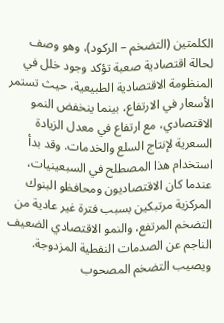الكلمتين (التضخم – الركود)، وهو وصف لحالة اقتصادية صعبة تؤكد وجود خلل في المنظومة الاقتصادية الطبيعية، حيث تستمر الأسعار في الارتفاع، بينما ينخفض النمو الاقتصادي، مع ارتفاع في معدل الزيادة السعرية لإنتاج السلع والخدمات. وقد بدأ استخدام هذا المصطلح في السبعينيات، عندما كان الاقتصاديون ومحافظو البنوك المركزية مرتبكين بسبب فترة غير عادية من التضخم المرتفع، والنمو الاقتصادي الضعيف الناجم عن الصدمات النفطية المزدوجة. ويصيب التضخم المصحوب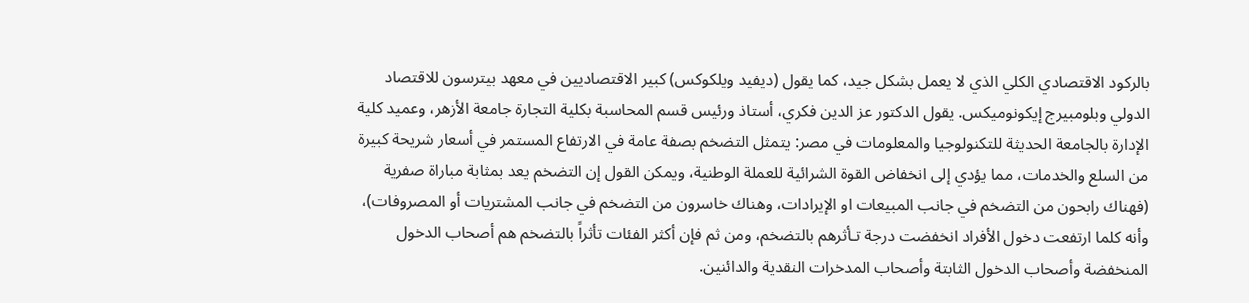بالركود الاقتصادي الكلي الذي لا يعمل بشكل جيد، كما يقول (ديفيد ويلكوكس) كبير الاقتصاديين في معهد بيترسون للاقتصاد الدولي وبلومبيرج إيكونوميكس. يقول الدكتور عز الدين فكري، أستاذ ورئيس قسم المحاسبة بكلية التجارة جامعة الأزهر، وعميد كلية الإدارة بالجامعة الحديثة للتكنولوجيا والمعلومات في مصر: يتمثل التضخم بصفة عامة في الارتفاع المستمر في أسعار شريحة كبيرة من السلع والخدمات، مما يؤدي إلى انخفاض القوة الشرائية للعملة الوطنية، ويمكن القول إن التضخم يعد بمثابة مباراة صفرية (فهناك رابحون من التضخم في جانب المبيعات او الإيرادات، وهناك خاسرون من التضخم في جانب المشتريات أو المصروفات)، وأنه كلما ارتفعت دخول الأفراد انخفضت درجة تـأثرهم بالتضخم، ومن ثم فإن أكثر الفئات تأثراً بالتضخم هم أصحاب الدخول المنخفضة وأصحاب الدخول الثابتة وأصحاب المدخرات النقدية والدائنين.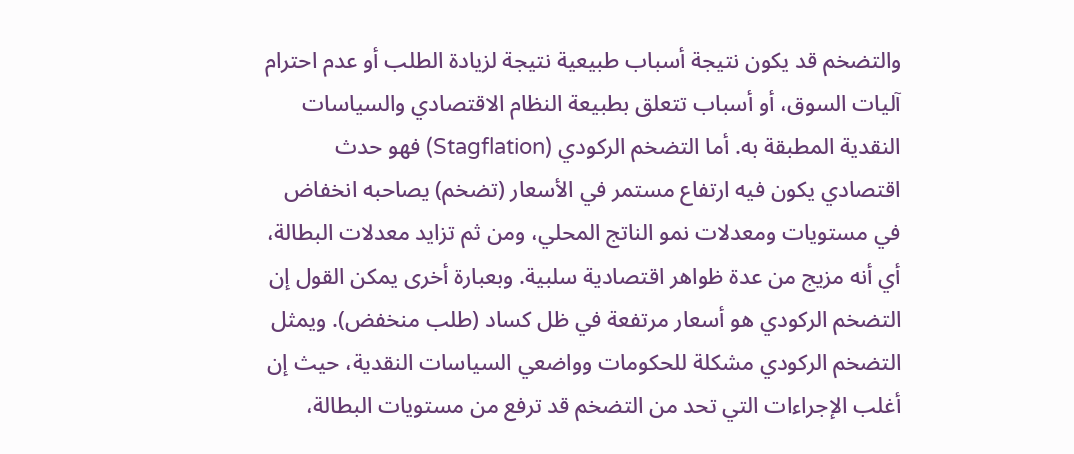والتضخم قد يكون نتيجة أسباب طبيعية نتيجة لزيادة الطلب أو عدم احترام آليات السوق، أو أسباب تتعلق بطبيعة النظام الاقتصادي والسياسات النقدية المطبقة به. أما التضخم الركودي (Stagflation) فهو حدث اقتصادي يكون فيه ارتفاع مستمر في الأسعار (تضخم) يصاحبه انخفاض في مستويات ومعدلات نمو الناتج المحلي، ومن ثم تزايد معدلات البطالة، أي أنه مزيج من عدة ظواهر اقتصادية سلبية. وبعبارة أخرى يمكن القول إن التضخم الركودي هو أسعار مرتفعة في ظل كساد (طلب منخفض). ويمثل التضخم الركودي مشكلة للحكومات وواضعي السياسات النقدية، حيث إن أغلب الإجراءات التي تحد من التضخم قد ترفع من مستويات البطالة،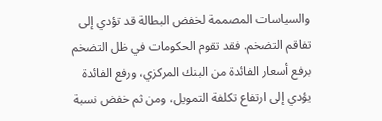والسياسات المصممة لخفض البطالة قد تؤدي إلى تفاقم التضخم. فقد تقوم الحكومات في ظل التضخم برفع أسعار الفائدة من البنك المركزي، ورفع الفائدة يؤدي إلى ارتفاع تكلفة التمويل، ومن ثم خفض نسبة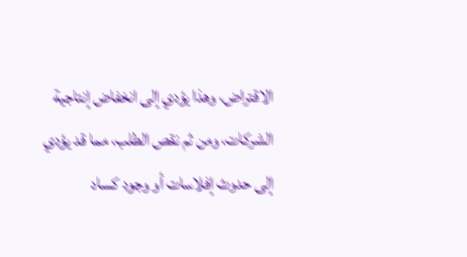الاقتراض، وهذا يؤدي إلى انخفاض إنتاجية الشركات، ومن ثم نقص الطلب، مما قد يؤدي إلى حدوث إفلاسات أو وجود كساد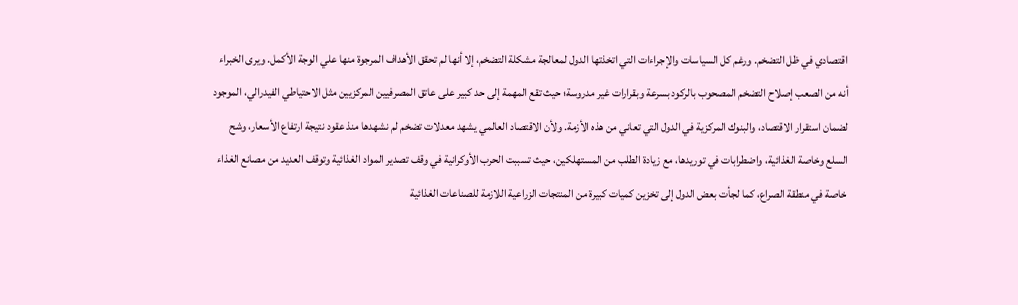اقتصادي في ظل التضخم. ورغم كل السياسات والإجراءات التي اتخذتها الدول لمعالجة مشكلة التضخم، إلا أنها لم تحقق الأهداف المرجوة منها علي الوجة الأكمل. ويرى الخبراء أنه من الصعب إصلاح التضخم المصحوب بالركود بسرعة وبقرارات غير مدروسة؛ حيث تقع المهمة إلى حد كبير على عاتق المصرفيين المركزيين مثل الاحتياطي الفيدرالي، الموجود لضمان استقرار الاقتصاد، والبنوك المركزية في الدول التي تعاني من هذه الأزمة. ولأن الاقتصاد العالمي يشهد معدلات تضخم لم نشهدها منذ عقود نتيجة ارتفاع الأسعار، وشح السلع وخاصة الغذائية، واضطرابات في توريدها، مع زيادة الطلب من المستهلكين، حيث تسببت الحرب الأوكرانية في وقف تصدير المواد الغذائية وتوقف العديد من مصانع الغذاء خاصة في منطقة الصراع، كما لجأت بعض الدول إلى تخزين كميات كبيرة من المنتجات الزراعية اللازمة للصناعات الغذائية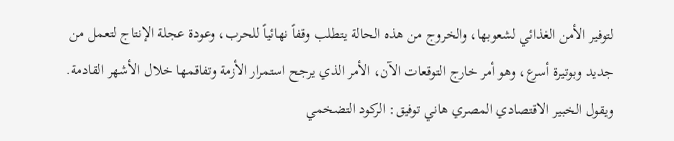لتوفير الأمن الغذائي لشعوبها، والخروج من هذه الحالة يتطلب وقفاً نهائياً للحرب، وعودة عجلة الإنتاج لتعمل من جديد وبوتيرة أسرع، وهو أمر خارج التوقعات الآن، الأمر الذي يرجح استمرار الأزمة وتفاقمها خلال الأشهر القادمة. ويقول الخبير الاقتصادي المصري هاني توفيق: الركود التضخمي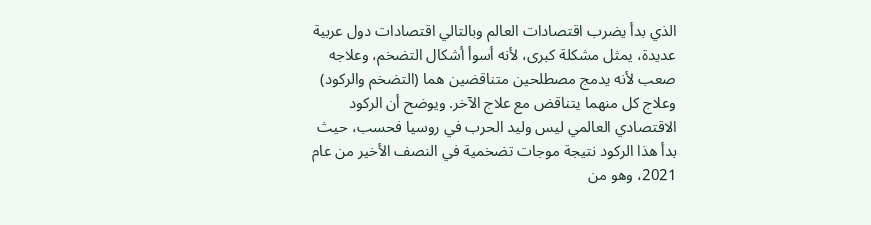الذي بدأ يضرب اقتصادات العالم وبالتالي اقتصادات دول عربية عديدة، يمثل مشكلة كبرى، لأنه أسوأ أشكال التضخم، وعلاجه صعب لأنه يدمج مصطلحين متناقضين هما (التضخم والركود) وعلاج كل منهما يتناقض مع علاج الآخر. ويوضح أن الركود الاقتصادي العالمي ليس وليد الحرب في روسيا فحسب، حيث بدأ هذا الركود نتيجة موجات تضخمية في النصف الأخير من عام 2021، وهو من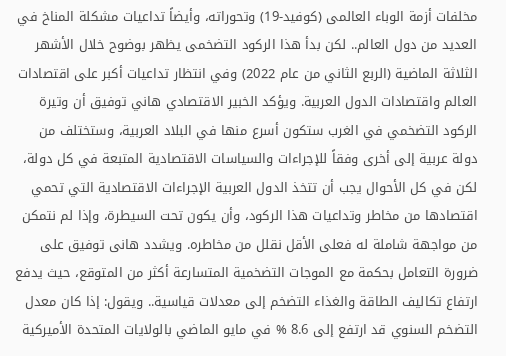مخلفات أزمة الوباء العالمى (كوفيد-19) وتحوراته، وأيضاً تداعيات مشكلة المناخ في العديد من دول العالم.. لكن بدأ هذا الركود التضخمى يظهر بوضوح خلال الأشهر الثلاثة الماضية (الربع الثاني من عام 2022) وفي انتظار تداعيات أكبر على اقتصادات العالم واقتصادات الدول العربية. ويؤكد الخبير الاقتصادي هاني توفيق أن وتيرة الركود التضخمي في الغرب ستكون أسرع منها في البلاد العربية، وستختلف من دولة عربية إلى أخرى وفقاً للإجراءات والسياسات الاقتصادية المتبعة في كل دولة، لكن في كل الأحوال يجب أن تتخذ الدول العربية الإجراءات الاقتصادية التي تحمي اقتصادها من مخاطر وتداعيات هذا الركود، وأن يكون تحت السيطرة، وإذا لم نتمكن من مواجهة شاملة له فعلى الأقل نقلل من مخاطره. ويشدد هانى توفيق على ضرورة التعامل بحكمة مع الموجات التضخمية المتسارعة أكثر من المتوقع، حيث يدفع ارتفاع تكاليف الطاقة والغذاء التضخم إلى معدلات قياسية.. ويقول: إذا كان معدل التضخم السنوي قد ارتفع إلى 8.6 % في مايو الماضي بالولايات المتحدة الأميركية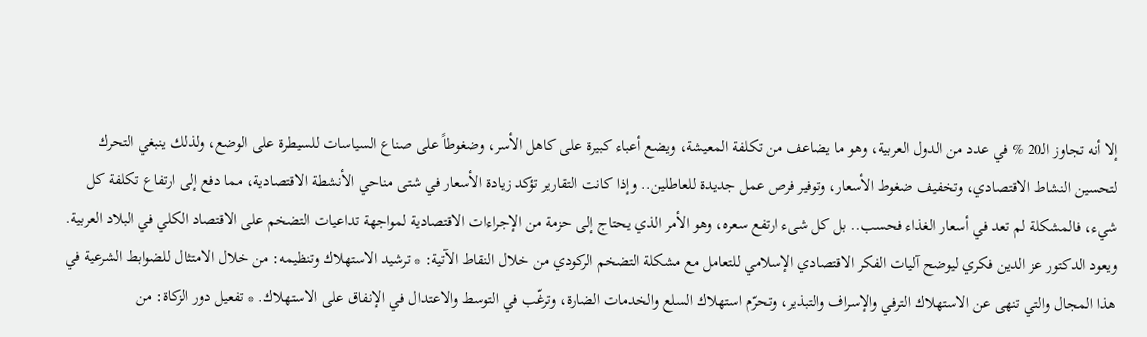إلا أنه تجاوز الـ20 % في عدد من الدول العربية، وهو ما يضاعف من تكلفة المعيشة، ويضع أعباء كبيرة على كاهل الأسر، وضغوطاً على صناع السياسات للسيطرة على الوضع، ولذلك ينبغي التحرك لتحسين النشاط الاقتصادي، وتخفيف ضغوط الأسعار، وتوفير فرص عمل جديدة للعاطلين.. وإذا كانت التقارير تؤكد زيادة الأسعار في شتى مناحي الأنشطة الاقتصادية، مما دفع إلى ارتفاع تكلفة كل شيء، فالمشكلة لم تعد في أسعار الغذاء فحسب.. بل كل شىء ارتفع سعره، وهو الأمر الذي يحتاج إلى حزمة من الإجراءات الاقتصادية لمواجهة تداعيات التضخم على الاقتصاد الكلي في البلاد العربية. ويعود الدكتور عز الدين فكري ليوضح آليات الفكر الاقتصادي الإسلامي للتعامل مع مشكلة التضخم الركودي من خلال النقاط الآتية: * ترشيد الاستهلاك وتنظيمه: من خلال الامتثال للضوابط الشرعية في هذا المجال والتي تنهى عن الاستهلاك الترفي والإسراف والتبذير، وتحرّم استهلاك السلع والخدمات الضارة، وترغّب في التوسط والاعتدال في الإنفاق على الاستهلاك. * تفعيل دور الزكاة: من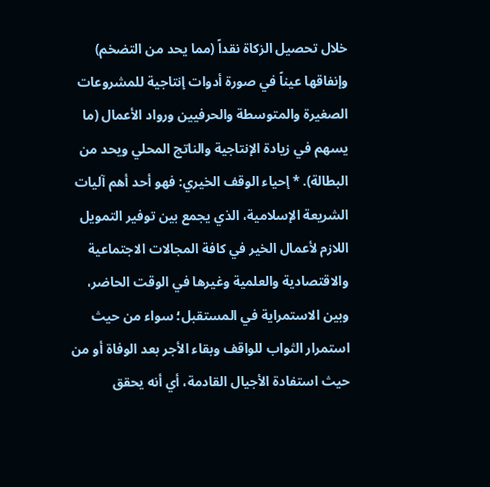خلال تحصيل الزكاة نقداً (مما يحد من التضخم) وإنفاقها عيناً في صورة أدوات إنتاجية للمشروعات الصغيرة والمتوسطة والحرفيين ورواد الأعمال (ما يسهم في زيادة الإنتاجية والناتج المحلي ويحد من البطالة). * إحياء الوقف الخيري: فهو أحد أهم آليات الشريعة الإسلامية، الذي يجمع بين توفير التمويل اللازم لأعمال الخير في كافة المجالات الاجتماعية والاقتصادية والعلمية وغيرها في الوقت الحاضر، وبين الاستمراية في المستقبل؛ سواء من حيث استمرار الثواب للواقف وبقاء الأجر بعد الوفاة أو من حيث استفادة الأجيال القادمة، أي أنه يحقق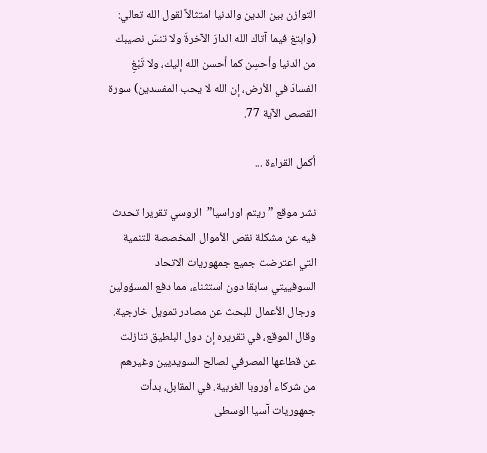التوازن بين الدين والدنيا امتثالاً لقول الله تعالي: (وابتغ فيما آتاك الله الدارَ الآخرةَ ولا تنسَ نصيبك من الدنيا وأحسِن كما أحسن الله إليك، ولا تَبْغِ الفسادَ في الأرض، إن الله لا يحب المفسدين) سورة القصص الآية 77.

أكمل القراءة ...

نشر موقع ” ريتم اوراسيا”  الروسي تقريرا تحدث فيه عن مشكلة نقص الأموال المخصصة للتنمية التي اعترضت جميع جمهوريات الاتحاد السوفييتي سابقا دون استثناء، مما دفع المسؤولين ورجال الأعمال للبحث عن مصادر تمويل خارجية. وقال الموقع، في تقريره إن دول البلطيق تنازلت عن قطاعها المصرفي لصالح السويديين وغيرهم من شركاء أوروبا الغربية. في المقابل، بدأت جمهوريات آسيا الوسطى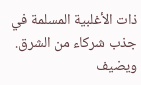ذات الأغلبية المسلمة في جذب شركاء من الشرق. ويضيف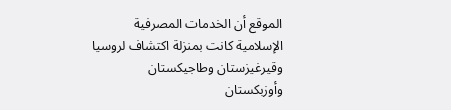الموقع أن الخدمات المصرفية الإسلامية كانت بمنزلة اكتشاف لروسيا وقيرغيزستان وطاجيكستان وأوزبكستان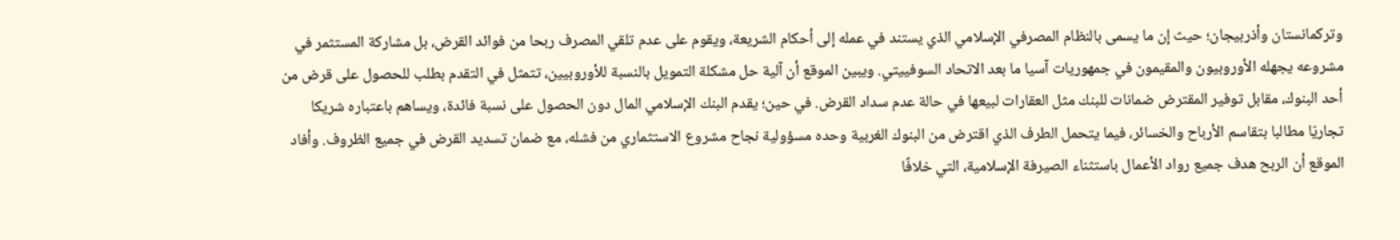وتركمانستان وأذربيجان؛ حيث إن ما يسمى بالنظام المصرفي الإسلامي الذي يستند في عمله إلى أحكام الشريعة، ويقوم على عدم تلقي المصرف ربحا من فوائد القرض، بل مشاركة المستثمر في مشروعه يجهله الأوروبيون والمقيمون في جمهوريات آسيا ما بعد الاتحاد السوفييتي. ويبين الموقع أن آلية حل مشكلة التمويل بالنسبة للأوروبيين، تتمثل في التقدم بطلب للحصول على قرض من أحد البنوك، مقابل توفير المقترض ضمانات للبنك مثل العقارات لبيعها في حالة عدم سداد القرض. في حين؛ يقدم البنك الإسلامي المال دون الحصول على نسبة فائدة، ويساهم باعتباره شريكا تجاريّا مطالبا بتقاسم الأرباح والخسائر، فيما يتحمل الطرف الذي اقترض من البنوك الغربية وحده مسؤولية نجاح مشروع الاستثماري من فشله، مع ضمان تسديد القرض في جميع الظروف. وأفاد الموقع أن الربح هدف جميع رواد الأعمال باستثناء الصيرفة الإسلامية، التي خلافًا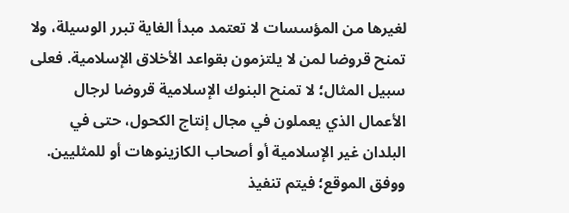لغيرها من المؤسسات لا تعتمد مبدأ الغاية تبرر الوسيلة، ولا تمنح قروضا لمن لا يلتزمون بقواعد الأخلاق الإسلامية. فعلى سبيل المثال؛ لا تمنح البنوك الإسلامية قروضا لرجال الأعمال الذي يعملون في مجال إنتاج الكحول، حتى في البلدان غير الإسلامية أو أصحاب الكازينوهات أو للمثليين. ووفق الموقع؛ فيتم تنفيذ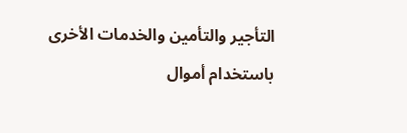التأجير والتأمين والخدمات الأخرى باستخدام أموال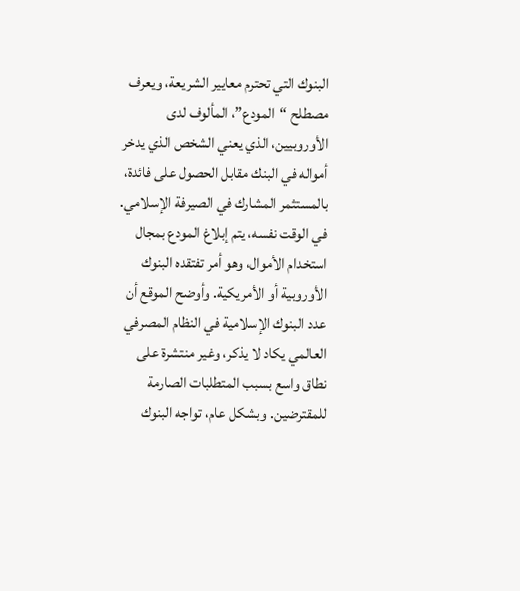البنوك التي تحترم معايير الشريعة، ويعرف مصطلح “المودع”، المألوف لدى الأوروبيين، الذي يعني الشخص الذي يدخر أمواله في البنك مقابل الحصول على فائدة، بالمستثمر المشارك في الصيرفة الإسلامي. في الوقت نفسه، يتم إبلاغ المودع بمجال استخدام الأموال، وهو أمر تفتقده البنوك الأوروبية أو الأمريكية. وأوضح الموقع أن عدد البنوك الإسلامية في النظام المصرفي العالمي يكاد لا يذكر، وغير منتشرة على نطاق واسع بسبب المتطلبات الصارمة للمقترضين. وبشكل عام، تواجه البنوك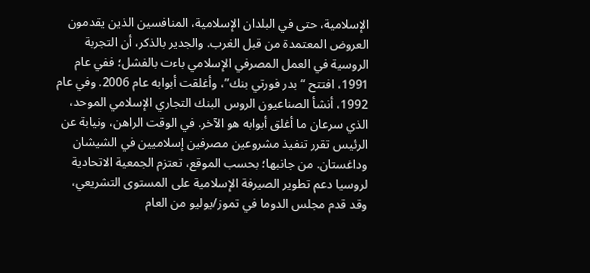الإسلامية، حتى في البلدان الإسلامية، المنافسين الذين يقدمون العروض المعتمدة من قبل الغرب. والجدير بالذكر، أن التجربة الروسية في العمل المصرفي الإسلامي باءت بالفشل؛ ففي عام 1991، افتتح “بدر فورتي بنك”، وأغلقت أبوابه عام 2006. وفي عام 1992، أنشأ الصناعيون الروس البنك التجاري الإسلامي الموحد، الذي سرعان ما أغلق أبوابه هو الآخر. في الوقت الراهن، ونيابة عن الرئيس تقرر تنفيذ مشروعين مصرفين إسلاميين في الشيشان وداغستان. من جانبها؛ بحسب الموقع، تعتزم الجمعية الاتحادية لروسيا دعم تطوير الصيرفة الإسلامية على المستوى التشريعي، وقد قدم مجلس الدوما في تموز/يوليو من العام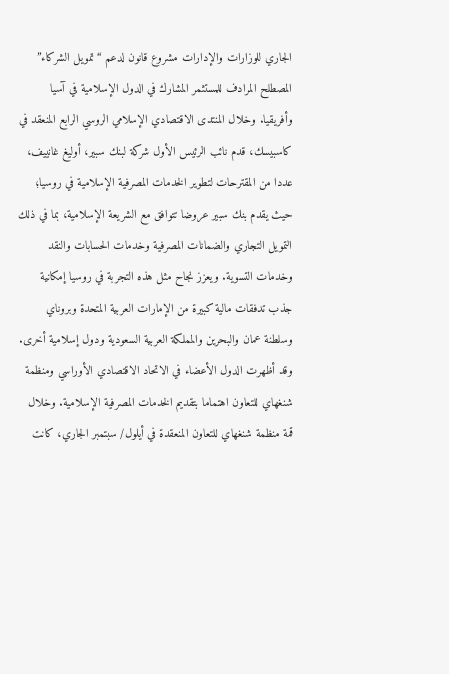الجاري للوزارات والإدارات مشروع قانون لدعم “تمويل الشركاء” المصطلح المرادف للمستثمر المشارك في الدول الإسلامية في آسيا وأفريقيا. وخلال المنتدى الاقتصادي الإسلامي الروسي الرابع المنعقد في كاسبيسك، قدم نائب الرئيس الأول شركة لبنك سبير، أوليغ غانييف، عددا من المقترحات لتطوير الخدمات المصرفية الإسلامية في روسيا؛ حيث يقدم بنك سبير عروضا تتوافق مع الشريعة الإسلامية، بما في ذلك التمويل التجاري والضمانات المصرفية وخدمات الحسابات والنقد وخدمات التسوية. ويعزز نجاح مثل هذه التجربة في روسيا إمكانية جذب تدفقات مالية كبيرة من الإمارات العربية المتحدة وبروناي وسلطنة عمان والبحرين والمملكة العربية السعودية ودول إسلامية أخرى. وقد أظهرت الدول الأعضاء في الاتحاد الاقتصادي الأوراسي ومنظمة شنغهاي للتعاون اهتماما بتقديم الخدمات المصرفية الإسلامية. وخلال قمة منظمة شنغهاي للتعاون المنعقدة في أيلول/ سبتمبر الجاري، كانت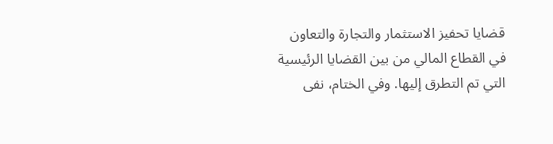قضايا تحفيز الاستثمار والتجارة والتعاون في القطاع المالي من بين القضايا الرئيسية التي تم التطرق إليها. وفي الختام، نفى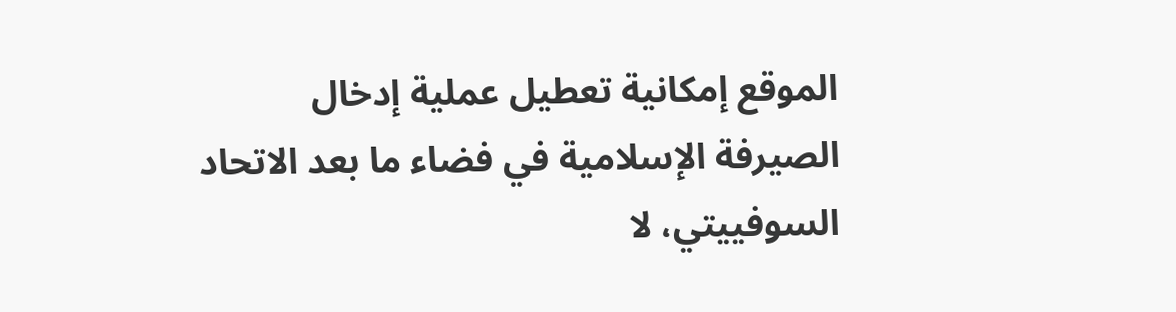الموقع إمكانية تعطيل عملية إدخال الصيرفة الإسلامية في فضاء ما بعد الاتحاد السوفييتي، لا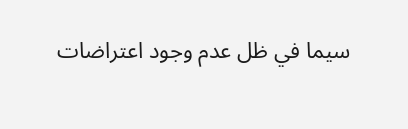سيما في ظل عدم وجود اعتراضات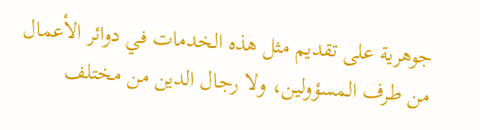جوهرية على تقديم مثل هذه الخدمات في دوائر الأعمال من طرف المسؤولين، ولا رجال الدين من مختلف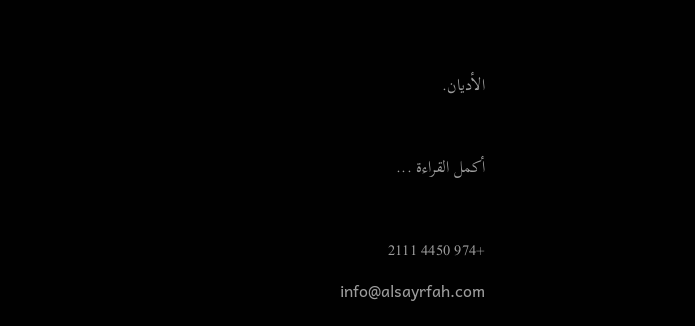الأديان.

أكمل القراءة ...

+974 4450 2111
info@alsayrfah.com